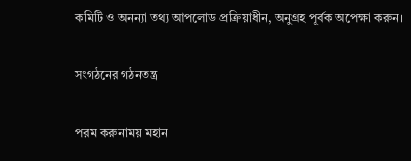কমিটি ও অনন্যা তথ্য আপলোড প্রক্রিয়াধীন, অনুগ্রহ পূর্বক অপেক্ষা করুন।

সংগঠনের গঠনতন্ত্র

পরম করুনাময় মহান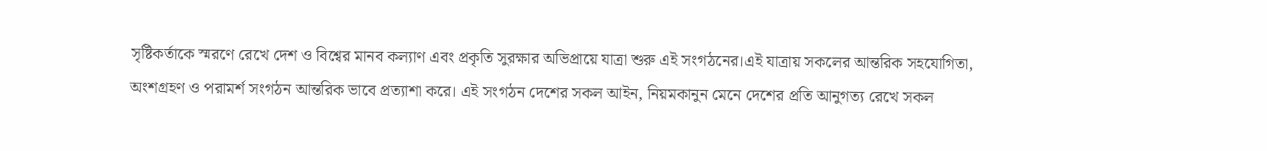সৃষ্টিকর্তাকে স্মরণে রেখে দেশ ও বিশ্বের মানব কল্যাণ এবং প্রকৃতি সুরক্ষার অভিপ্রায়ে যাত্রা শুরু এই সংগঠনের।এই যাত্রায় সকলের আন্তরিক সহযোগিতা, অংশগ্রহণ ও পরামর্শ সংগঠন আন্তরিক ভাবে প্রত্যাশা করে। এই সংগঠন দেশের সকল আইন, নিয়মকানুন মেনে দেশের প্রতি আনুগত্য রেখে সকল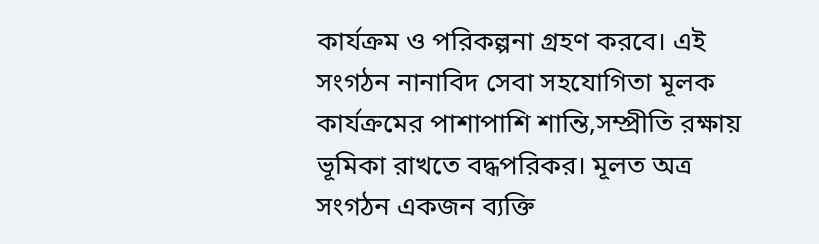কার্যক্রম ও পরিকল্পনা গ্রহণ করবে। এই সংগঠন নানাবিদ সেবা সহযোগিতা মূলক কার্যক্রমের পাশাপাশি শান্তি,সম্প্রীতি রক্ষায় ভূমিকা রাখতে বদ্ধপরিকর। মূলত অত্র সংগঠন একজন ব্যক্তি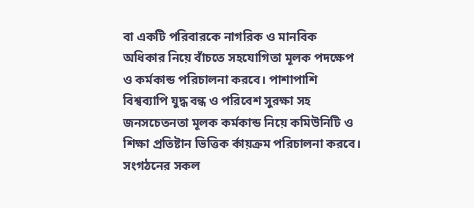বা একটি পরিবারকে নাগরিক ও মানবিক অধিকার নিয়ে বাঁচতে সহযোগিতা মূলক পদক্ষেপ ও কর্মকান্ড পরিচালনা করবে। পাশাপাশি বিশ্বব্যাপি যুদ্ধ বন্ধ ও পরিবেশ সুরক্ষা সহ জনসচেতনতা মূলক কর্মকান্ড নিয়ে কমিউনিটি ও শিক্ষা প্রতিষ্টান ভিত্তিক র্কায়ক্রম পরিচালনা করবে।
সংগঠনের সকল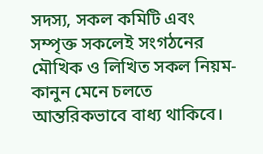সদস্য, সকল কমিটি এবং সম্পৃক্ত সকলেই সংগঠনের মৌখিক ও লিখিত সকল নিয়ম-কানুন মেনে চলতে আন্তরিকভাবে বাধ্য থাকিবে।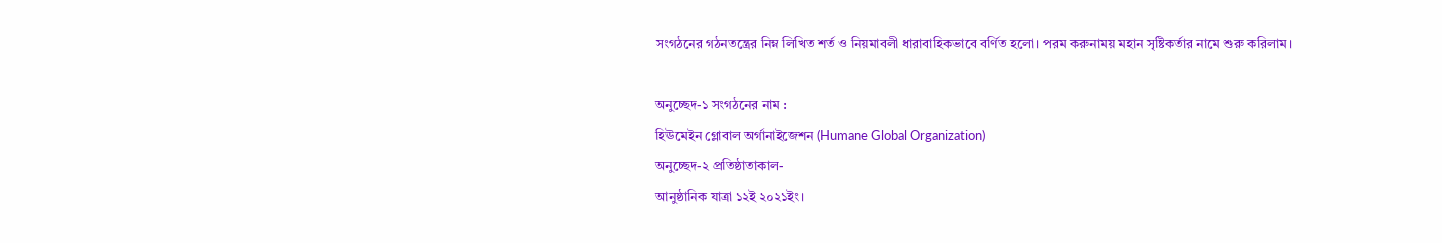সংগঠনের গঠনতন্ত্রের নিম্ন লিখিত শর্ত ও নিয়মাবলী ধারাবাহিকভাবে বর্ণিত হলো। পরম করুনাময় মহান সৃষ্টিকর্তার নামে শুরু করিলাম।

অনুচ্ছেদ-১ সংগঠনের নাম :
হিঊমেইন গ্লোবাল অর্গানাইজেশন (Humane Global Organization)
অনুচ্ছেদ-২ প্রতিষ্ঠাতাকাল-
আনুষ্ঠানিক যাত্রা ১২ই ২০২১ইং।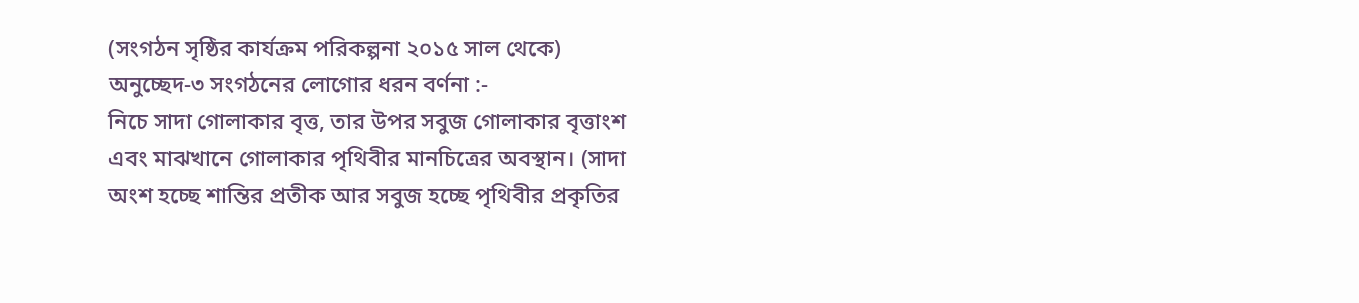(সংগঠন সৃষ্ঠির কার্যক্রম পরিকল্পনা ২০১৫ সাল থেকে)
অনুচ্ছেদ-৩ সংগঠনের লোগোর ধরন বর্ণনা :-
নিচে সাদা গোলাকার বৃত্ত, তার উপর সবুজ গোলাকার বৃত্তাংশ এবং মাঝখানে গোলাকার পৃথিবীর মানচিত্রের অবস্থান। (সাদা অংশ হচ্ছে শান্তির প্রতীক আর সবুজ হচ্ছে পৃথিবীর প্রকৃতির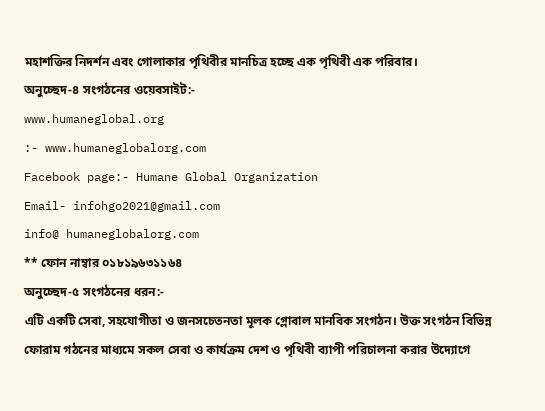মহাশক্তির নিদর্শন এবং গোলাকার পৃথিবীর মানচিত্র হচ্ছে এক পৃথিবী এক পরিবার।
অনুচ্ছেদ-৪ সংগঠনের ওয়েবসাইট:-
www.humaneglobal.org
:- www.humaneglobalorg.com
Facebook page:- Humane Global Organization
Email- infohgo2021@gmail.com
info@ humaneglobalorg.com
** ফোন নাম্বার ০১৮১৯৬৩১১৬৪
অনুচ্ছেদ-৫ সংগঠনের ধরন:-
এটি একটি সেবা, সহযোগীতা ও জনসচেতনতা মূলক গ্লোবাল মানবিক সংগঠন। উক্ত সংগঠন বিভিন্ন ফোরাম গঠনের মাধ্যমে সকল সেবা ও কার্যক্রম দেশ ও পৃথিবী ব্যাপী পরিচালনা করার উদ্যোগে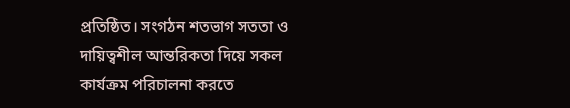প্রতিষ্ঠিত। সংগঠন শতভাগ সততা ও দায়িত্বশীল আন্তরিকতা দিয়ে সকল কার্যক্রম পরিচালনা করতে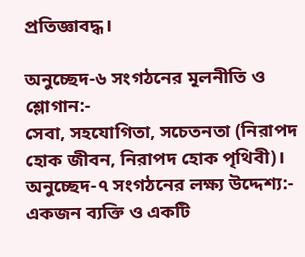প্রতিজ্ঞাবদ্ধ।

অনুচ্ছেদ-৬ সংগঠনের মূলনীতি ও শ্লোগান:-
সেবা, সহযোগিতা, সচেতনতা (নিরাপদ হোক জীবন, নিরাপদ হোক পৃথিবী)।
অনুচ্ছেদ-৭ সংগঠনের লক্ষ্য উদ্দেশ্য:-
একজন ব্যক্তি ও একটি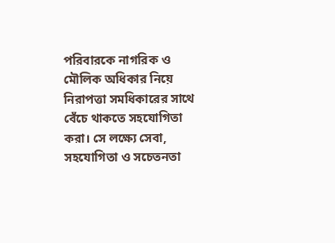পরিবারকে নাগরিক ও মৌলিক অধিকার নিয়ে নিরাপত্তা সমধিকারের সাথে বেঁচে থাকতে সহযোগিতা করা। সে লক্ষ্যে সেবা, সহযোগিতা ও সচেতনতা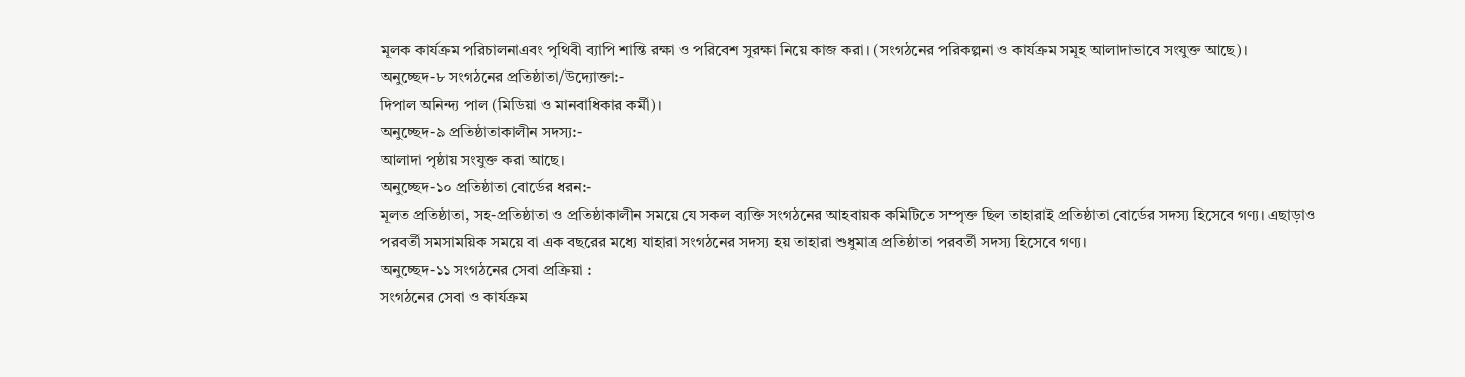মূলক কার্যক্রম পরিচালনাএবং পৃথিবী ব্যাপি শান্তি রক্ষা ও পরিবেশ সুরক্ষা নিয়ে কাজ করা। (সংগঠনের পরিকল্পনা ও কার্যক্রম সমূহ আলাদাভাবে সংযুক্ত আছে)।
অনুচ্ছেদ-৮ সংগঠনের প্রতিষ্ঠাতা/উদ্যোক্তা:-
দিপাল অনিন্দ্য পাল (মিডিয়া ও মানবাধিকার কর্মী)।
অনুচ্ছেদ-৯ প্রতিষ্ঠাতাকালীন সদস্য:-
আলাদা পৃষ্ঠায় সংযুক্ত করা আছে।
অনুচ্ছেদ-১০ প্রতিষ্ঠাতা বোর্ডের ধরন:-
মূলত প্রতিষ্ঠাতা, সহ-প্রতিষ্ঠাতা ও প্রতিষ্ঠাকালীন সময়ে যে সকল ব্যক্তি সংগঠনের আহবায়ক কমিটিতে সম্পৃক্ত ছিল তাহারাই প্রতিষ্ঠাতা বোর্ডের সদস্য হিসেবে গণ্য। এছাড়াও পরবর্তী সমসাময়িক সময়ে বা এক বছরের মধ্যে যাহারা সংগঠনের সদস্য হয় তাহারা শুধুমাত্র প্রতিষ্ঠাতা পরবর্তী সদস্য হিসেবে গণ্য।
অনুচ্ছেদ-১১ সংগঠনের সেবা প্রক্রিয়া :
সংগঠনের সেবা ও কার্যক্রম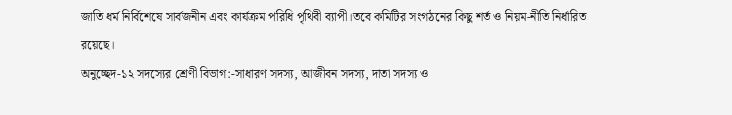জাতি ধর্ম নির্বিশেষে সার্বজনীন এবং কার্যক্রম পরিধি পৃথিবী ব্যাপী।তবে কমিটির সংগঠনের কিছু শর্ত ও নিয়ম-নীতি নির্ধারিত রয়েছে।
অনুচ্ছেদ-১২ সদস্যের শ্রেণী বিভাগ:-সাধারণ সদস্য, আজীবন সদস্য, দাতা সদস্য ও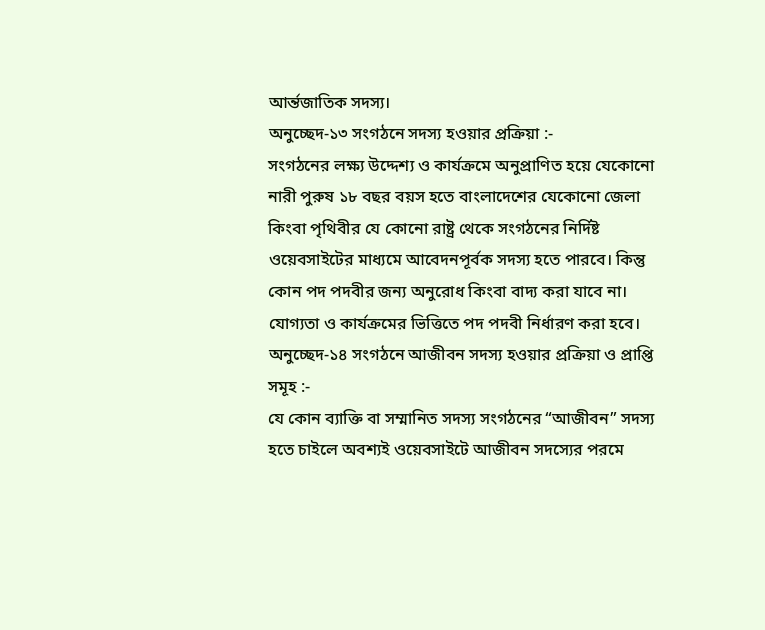আর্ন্তজাতিক সদস্য।
অনুচ্ছেদ-১৩ সংগঠনে সদস্য হওয়ার প্রক্রিয়া :-
সংগঠনের লক্ষ্য উদ্দেশ্য ও কার্যক্রমে অনুপ্রাণিত হয়ে যেকোনো নারী পুরুষ ১৮ বছর বয়স হতে বাংলাদেশের যেকোনো জেলা কিংবা পৃথিবীর যে কোনো রাষ্ট্র থেকে সংগঠনের নির্দিষ্ট ওয়েবসাইটের মাধ্যমে আবেদনপূর্বক সদস্য হতে পারবে। কিন্তু কোন পদ পদবীর জন্য অনুরোধ কিংবা বাদ্য করা যাবে না। যোগ্যতা ও কার্যক্রমের ভিত্তিতে পদ পদবী নির্ধারণ করা হবে।
অনুচ্ছেদ-১৪ সংগঠনে আজীবন সদস্য হওয়ার প্রক্রিয়া ও প্রাপ্তি সমূহ :-
যে কোন ব্যাক্তি বা সম্মানিত সদস্য সংগঠনের “আজীবন” সদস্য হতে চাইলে অবশ্যই ওয়েবসাইটে আজীবন সদস্যের পরমে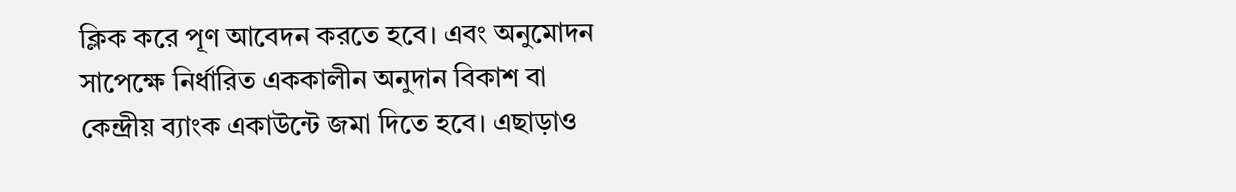ক্লিক করে পূণ আবেদন করতে হবে। এবং অনুমোদন সাপেক্ষে নির্ধারিত এককালীন অনুদান বিকাশ বা কেন্দ্রীয় ব্যাংক একাউন্টে জমা দিতে হবে। এছাড়াও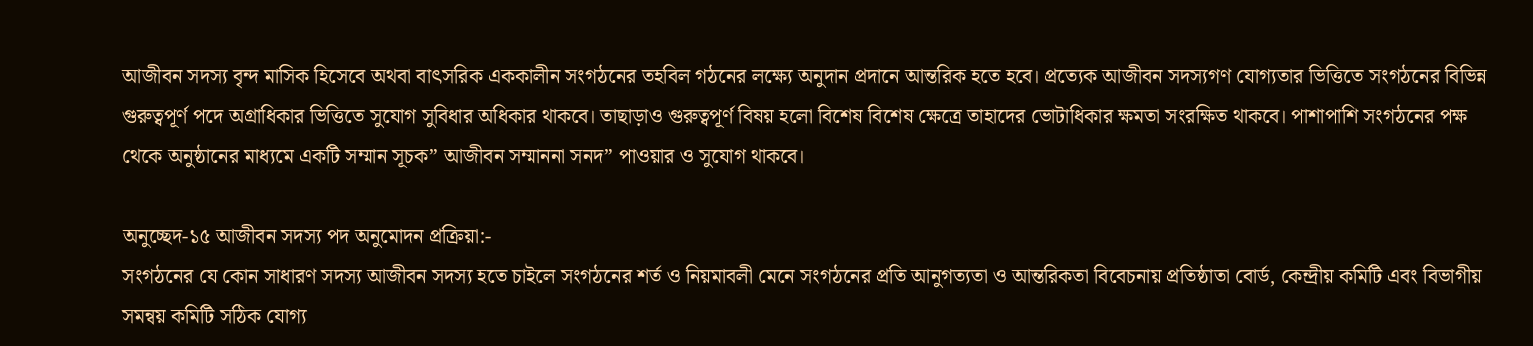আজীবন সদস্য বৃন্দ মাসিক হিসেবে অথবা বাৎসরিক এককালীন সংগঠনের তহবিল গঠনের লক্ষ্যে অনুদান প্রদানে আন্তরিক হতে হবে। প্রত্যেক আজীবন সদস্যগণ যোগ্যতার ভিত্তিতে সংগঠনের বিভিন্ন গুরুত্বপূর্ণ পদে অগ্রাধিকার ভিত্তিতে সুযোগ সুবিধার অধিকার থাকবে। তাছাড়াও গুরুত্বপূর্ণ বিষয় হলো বিশেষ বিশেষ ক্ষেত্রে তাহাদের ভোটাধিকার ক্ষমতা সংরক্ষিত থাকবে। পাশাপাশি সংগঠনের পক্ষ থেকে অনুষ্ঠানের মাধ্যমে একটি সম্মান সূচক” আজীবন সম্মাননা সনদ” পাওয়ার ও সুযোগ থাকবে।

অনুচ্ছেদ-১৫ আজীবন সদস্য পদ অনুমোদন প্রক্রিয়া:-
সংগঠনের যে কোন সাধারণ সদস্য আজীবন সদস্য হতে চাইলে সংগঠনের শর্ত ও নিয়মাবলী মেনে সংগঠনের প্রতি আনুগত্যতা ও আন্তরিকতা বিবেচনায় প্রতিষ্ঠাতা বোর্ড, কেন্দ্রীয় কমিটি এবং বিভাগীয় সমন্বয় কমিটি সঠিক যোগ্য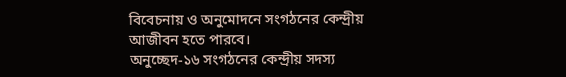বিবেচনায় ও অনুমোদনে সংগঠনের কেন্দ্রীয় আজীবন হতে পারবে।
অনুচ্ছেদ-১৬ সংগঠনের কেন্দ্রীয় সদস্য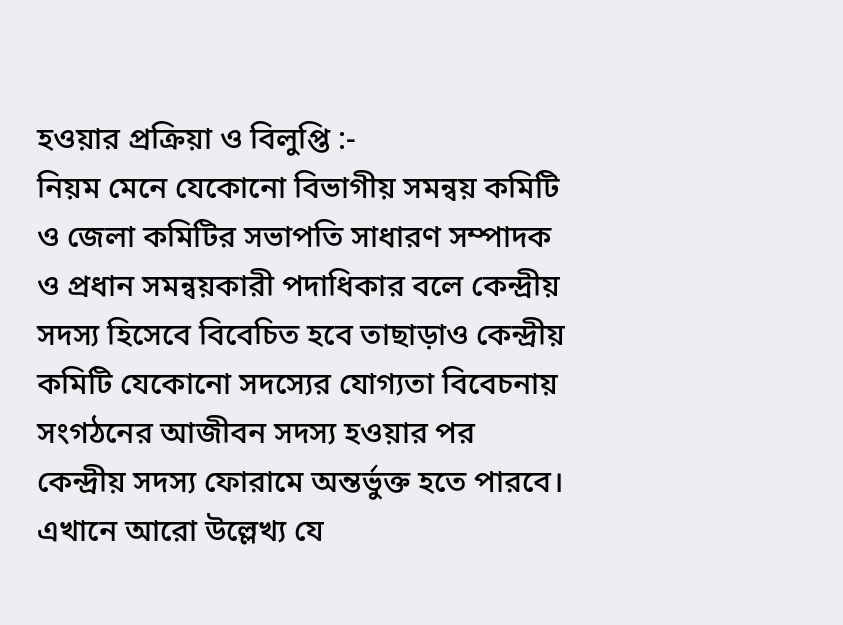হওয়ার প্রক্রিয়া ও বিলুপ্তি :-
নিয়ম মেনে যেকোনো বিভাগীয় সমন্বয় কমিটি ও জেলা কমিটির সভাপতি সাধারণ সম্পাদক ও প্রধান সমন্বয়কারী পদাধিকার বলে কেন্দ্রীয় সদস্য হিসেবে বিবেচিত হবে তাছাড়াও কেন্দ্রীয় কমিটি যেকোনো সদস্যের যোগ্যতা বিবেচনায় সংগঠনের আজীবন সদস্য হওয়ার পর কেন্দ্রীয় সদস্য ফোরামে অন্তর্ভুক্ত হতে পারবে। এখানে আরো উল্লেখ্য যে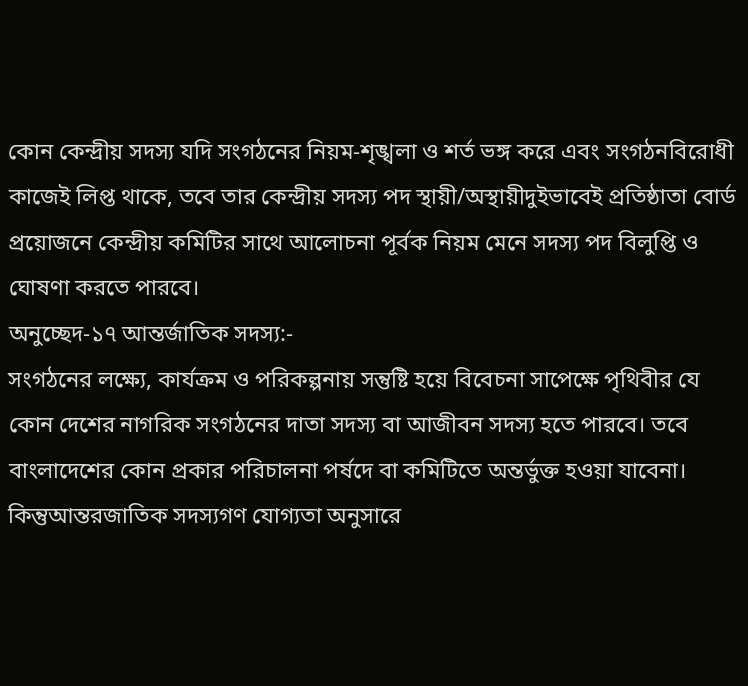কোন কেন্দ্রীয় সদস্য যদি সংগঠনের নিয়ম-শৃঙ্খলা ও শর্ত ভঙ্গ করে এবং সংগঠনবিরোধী কাজেই লিপ্ত থাকে, তবে তার কেন্দ্রীয় সদস্য পদ স্থায়ী/অস্থায়ীদুইভাবেই প্রতিষ্ঠাতা বোর্ড প্রয়োজনে কেন্দ্রীয় কমিটির সাথে আলোচনা পূর্বক নিয়ম মেনে সদস্য পদ বিলুপ্তি ও ঘোষণা করতে পারবে।
অনুচ্ছেদ-১৭ আন্তর্জাতিক সদস্য:-
সংগঠনের লক্ষ্যে, কার্যক্রম ও পরিকল্পনায় সন্তুষ্টি হয়ে বিবেচনা সাপেক্ষে পৃথিবীর যে কোন দেশের নাগরিক সংগঠনের দাতা সদস্য বা আজীবন সদস্য হতে পারবে। তবে বাংলাদেশের কোন প্রকার পরিচালনা পর্ষদে বা কমিটিতে অন্তর্ভুক্ত হওয়া যাবেনা। কিন্তুআন্তরজাতিক সদস্যগণ যোগ্যতা অনুসারে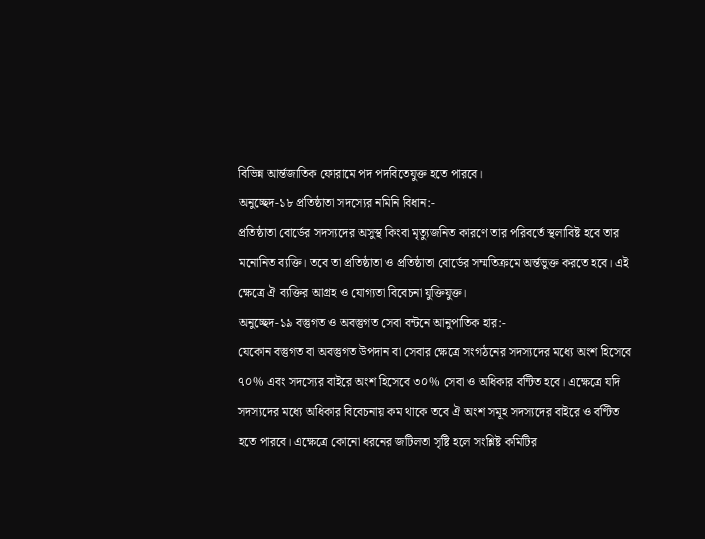বিভিন্ন আর্ন্তজাতিক ফোরামে পদ পদবিতেযুক্ত হতে পারবে।
অনুচ্ছেদ-১৮ প্রতিষ্ঠাতা সদস্যের নমিনি বিধান:-
প্রতিষ্ঠাতা বোর্ডের সদস্যদের অসুস্থ কিংবা মৃত্যুজনিত কারণে তার পরিবর্তে স্থলাবিষ্ট হবে তার মনোনিত ব্যক্তি। তবে তা প্রতিষ্ঠাতা ও প্রতিষ্ঠাতা বোর্ডের সম্মতিক্রমে অর্ন্তভুক্ত করতে হবে। এই ক্ষেত্রে ঐ ব্যক্তির আগ্রহ ও যোগ্যতা বিবেচনা যুক্তিযুক্ত।
অনুচ্ছেদ-১৯ বস্তুগত ও অবস্তুগত সেবা বন্টনে আনুপাতিক হার:-
যেকোন বস্তুগত বা অবস্তুগত উপদান বা সেবার ক্ষেত্রে সংগঠনের সদস্যদের মধ্যে অংশ হিসেবে ৭০% এবং সদস্যের বাইরে অংশ হিসেবে ৩০% সেবা ও অধিকার বন্টিত হবে। এক্ষেত্রে যদি সদস্যদের মধ্যে অধিকার বিবেচনায় কম থাকে তবে ঐ অংশ সমূহ সদস্যদের বাইরে ও বণ্টিত হতে পারবে। এক্ষেত্রে কোনো ধরনের জটিলতা সৃষ্টি হলে সংশ্লিষ্ট কমিটির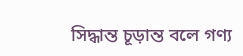সিদ্ধান্ত চূড়ান্ত বলে গণ্য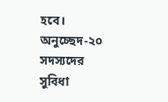হবে।
অনুচ্ছেদ-২০ সদস্যদের সুবিধা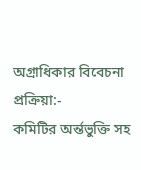অগ্রাধিকার বিবেচনা প্রক্রিয়া:-
কমিটির অর্ন্তভুক্তি সহ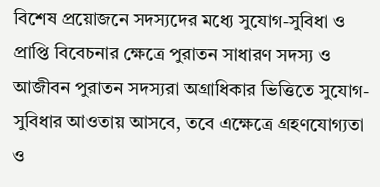বিশেষ প্রয়োজনে সদস্যদের মধ্যে সুযোগ-সুবিধা ও প্রাপ্তি বিবেচনার ক্ষেত্রে পুরাতন সাধারণ সদস্য ও আজীবন পুরাতন সদস্যরা অগ্রাধিকার ভিত্তিতে সুযোগ-সুবিধার আওতায় আসবে, তবে এক্ষেত্রে গ্রহণযোগ্যতা ও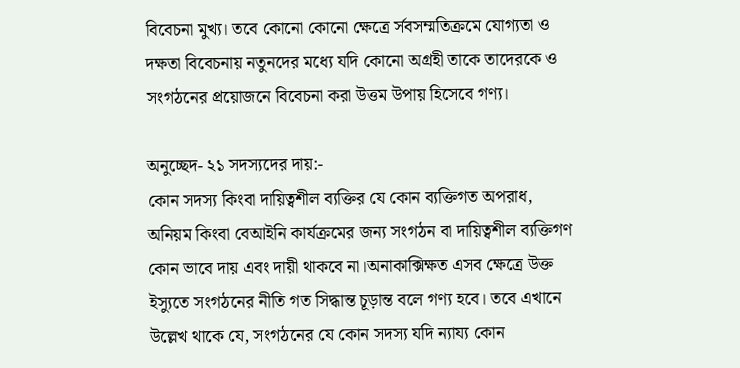বিবেচনা মুখ্য। তবে কোনো কোনো ক্ষেত্রে র্সবসম্মতিক্রমে যোগ্যতা ও দক্ষতা বিবেচনায় নতুনদের মধ্যে যদি কোনো অগ্রহী তাকে তাদেরকে ও সংগঠনের প্রয়োজনে বিবেচনা করা উত্তম উপায় হিসেবে গণ্য।

অনুচ্ছেদ- ২১ সদস্যদের দায়:-
কোন সদস্য কিংবা দায়িত্বশীল ব্যক্তির যে কোন ব্যক্তিগত অপরাধ, অনিয়ম কিংবা বেআইনি কার্যক্রমের জন্য সংগঠন বা দায়িত্বশীল ব্যক্তিগণ কোন ভাবে দায় এবং দায়ী থাকবে না।অনাকাক্সিক্ষত এসব ক্ষেত্রে উক্ত ইস্যুতে সংগঠনের নীতি গত সিদ্ধান্ত চূড়ান্ত বলে গণ্য হবে। তবে এখানে উল্লেখ থাকে যে, সংগঠনের যে কোন সদস্য যদি ন্যায্য কোন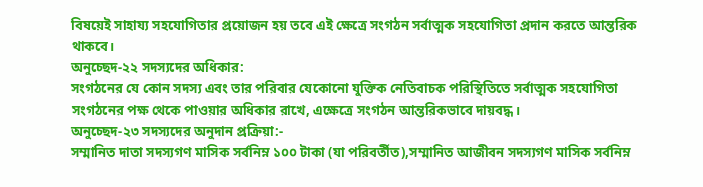বিষয়েই সাহায্য সহযোগিতার প্রয়োজন হয় তবে এই ক্ষেত্রে সংগঠন সর্বাত্মক সহযোগিতা প্রদান করতে আন্তরিক থাকবে।
অনুচ্ছেদ-২২ সদস্যদের অধিকার:
সংগঠনের যে কোন সদস্য এবং তার পরিবার যেকোনো যুক্তিক নেতিবাচক পরিস্থিতিতে সর্বাত্মক সহযোগিতা সংগঠনের পক্ষ থেকে পাওয়ার অধিকার রাখে, এক্ষেত্রে সংগঠন আন্তরিকভাবে দায়বদ্ধ।
অনুচ্ছেদ-২৩ সদস্যদের অনুদান প্রক্রিয়া:-
সম্মানিত দাতা সদস্যগণ মাসিক সর্বনিম্ন ১০০ টাকা (যা পরিবর্তীত),সম্মানিত আজীবন সদস্যগণ মাসিক সর্বনিম্ন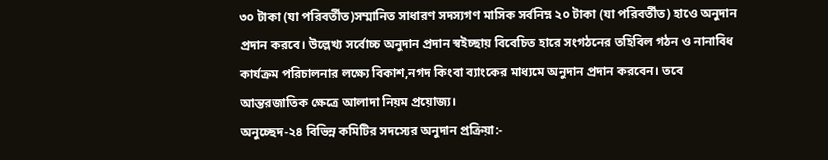৩০ টাকা (যা পরিবর্তীত)সম্মানিত সাধারণ সদস্যগণ মাসিক সর্বনিম্ন ২০ টাকা (যা পরিবর্তীত) হাওে অনুদান প্রদান করবে। উল্লেখ্য সর্বোচ্চ অনুদান প্রদান স্বইচ্ছায় বিবেচিত হারে সংগঠনের তহিবিল গঠন ও নানাবিধ কার্যক্রম পরিচালনার লক্ষ্যে বিকাশ,নগদ কিংবা ব্যাংকের মাধ্যমে অনুদান প্রদান করবেন। তবে আন্তরজাতিক ক্ষেত্রে আলাদা নিয়ম প্রয়োজ্য।
অনুচ্ছেদ-২৪ বিভিন্ন কমিটির সদস্যের অনুদান প্রক্রিয়া:-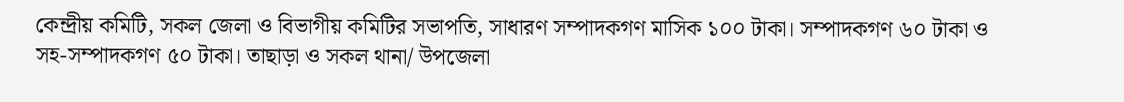কেন্দ্রীয় কমিটি, সকল জেলা ও বিভাগীয় কমিটির সভাপতি, সাধারণ সম্পাদকগণ মাসিক ১০০ টাকা। সম্পাদকগণ ৬০ টাকা ও সহ-সম্পাদকগণ ৫০ টাকা। তাছাড়া ও সকল থানা/ উপজেলা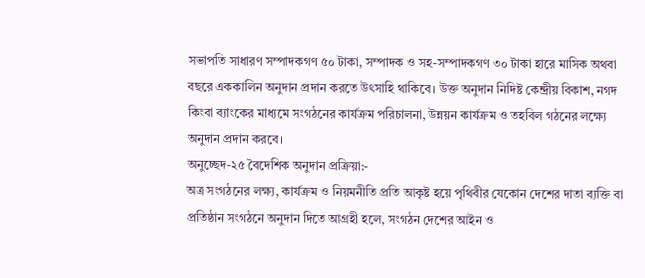সভাপতি সাধারণ সম্পাদকগণ ৫০ টাকা, সম্পাদক ও সহ-সম্পাদকগণ ৩০ টাকা হারে মাসিক অথবা বছরে এককালিন অনুদান প্রদান করতে উৎসাহি থাকিবে। উক্ত অনুদান নিদিষ্ট কেন্দ্রীয় বিকাশ, নগদ কিংবা ব্যাংকের মাধ্যমে সংগঠনের কার্যক্রম পরিচালনা, উন্নয়ন কার্যক্রম ও তহবিল গঠনের লক্ষ্যে অনুদান প্রদান করবে।
অনুচ্ছেদ-২৫ বৈদেশিক অনুদান প্রক্রিয়া:-
অত্র সংগঠনের লক্ষ্য, কার্যক্রম ও নিয়মনীতি প্রতি আকৃষ্ট হয়ে পৃথিবীর যেকোন দেশের দাতা ব্যক্তি বা প্রতিষ্ঠান সংগঠনে অনুদান দিতে আগ্রহী হলে, সংগঠন দেশের আইন ও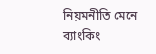নিয়মনীতি মেনে ব্যাংকিং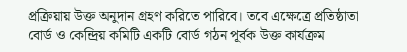প্রক্রিয়ায় উক্ত অনুদান গ্রহণ করিতে পারিবে। তবে এক্ষেত্রে প্রতিষ্ঠাতা বোর্ড ও কেন্দ্রিয় কমিটি একটি বোর্ড গঠন পূর্বক উক্ত কার্যক্রম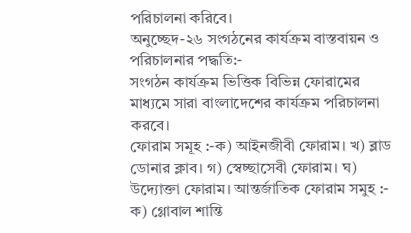পরিচালনা করিবে।
অনুচ্ছেদ-২৬ সংগঠনের কার্যক্রম বাস্তবায়ন ও পরিচালনার পদ্ধতি:-
সংগঠন কার্যক্রম ভিত্তিক বিভিন্ন ফোরামের মাধ্যমে সারা বাংলাদেশের কার্যক্রম পরিচালনা করবে।
ফোরাম সমূহ :-ক) আইনজীবী ফোরাম। খ) ব্লাড ডোনার ক্লাব। গ) স্বেচ্ছাসেবী ফোরাম। ঘ) উদ্যোক্তা ফোরাম। আন্তর্জাতিক ফোরাম সমুহ :-
ক) গ্লোবাল শান্তি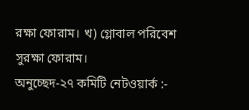রক্ষা ফোরাম। খ) গ্লোবাল পরিবেশ সুরক্ষা ফোরাম।
অনুচ্ছেদ-২৭ কমিটি নেটওয়ার্ক :-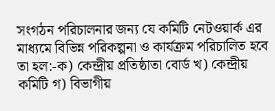সংগঠন পরিচালনার জন্য যে কমিটি নেটওয়ার্ক এর মাধ্যমে বিভিন্ন পরিকল্পনা ও কার্যক্রম পরিচালিত হবে তা হল:-ক) কেন্দ্রীয় প্রতিষ্ঠাতা বোর্ড খ) কেন্দ্রীয় কমিটি গ) বিভাগীয়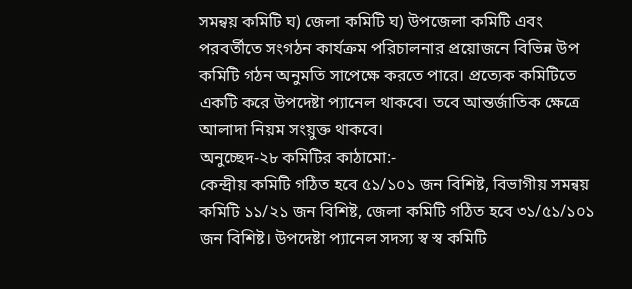সমন্বয় কমিটি ঘ) জেলা কমিটি ঘ) উপজেলা কমিটি এবং পরবর্তীতে সংগঠন কার্যক্রম পরিচালনার প্রয়োজনে বিভিন্ন উপ কমিটি গঠন অনুমতি সাপেক্ষে করতে পারে। প্রত্যেক কমিটিতে একটি করে উপদেষ্টা প্যানেল থাকবে। তবে আন্তর্জাতিক ক্ষেত্রে আলাদা নিয়ম সংয়ুক্ত থাকবে।
অনুচ্ছেদ-২৮ কমিটির কাঠামো:-
কেন্দ্রীয় কমিটি গঠিত হবে ৫১/১০১ জন বিশিষ্ট, বিভাগীয় সমন্বয় কমিটি ১১/২১ জন বিশিষ্ট, জেলা কমিটি গঠিত হবে ৩১/৫১/১০১ জন বিশিষ্ট। উপদেষ্টা প্যানেল সদস্য স্ব স্ব কমিটি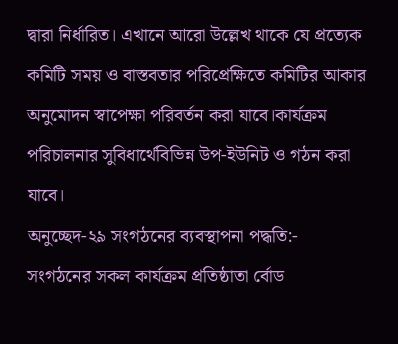দ্বারা নির্ধারিত। এখানে আরো উল্লেখ থাকে যে প্রত্যেক কমিটি সময় ও বাস্তবতার পরিপ্রেক্ষিতে কমিটির আকার অনুমোদন স্বাপেক্ষা পরিবর্তন করা যাবে।কার্যক্রম পরিচালনার সুবিধার্থেবিভিন্ন উপ-ইউনিট ও গঠন করা যাবে।
অনুচ্ছেদ-২৯ সংগঠনের ব্যবস্থাপনা পদ্ধতি:-
সংগঠনের সকল কার্যক্রম প্রতিষ্ঠাতা র্বোড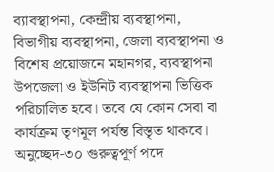ব্যাবস্থাপনা, কেন্দ্রীয় ব্যবস্থাপনা, বিভাগীয় ব্যবস্থাপনা, জেলা ব্যবস্থাপনা ও বিশেষ প্রয়োজনে মহানগর, ব্যবস্থাপনা উপজেলা ও ইউনিট ব্যবস্থাপনা ভিত্তিক পরিচালিত হবে। তবে যে কোন সেবা বা কার্যক্রম তৃণমূল পর্যন্ত বিস্তৃত থাকবে।
অনুচ্ছেদ-৩০ গুরুত্বপূর্ণ পদে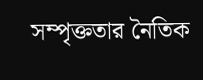সম্পৃক্ততার নৈতিক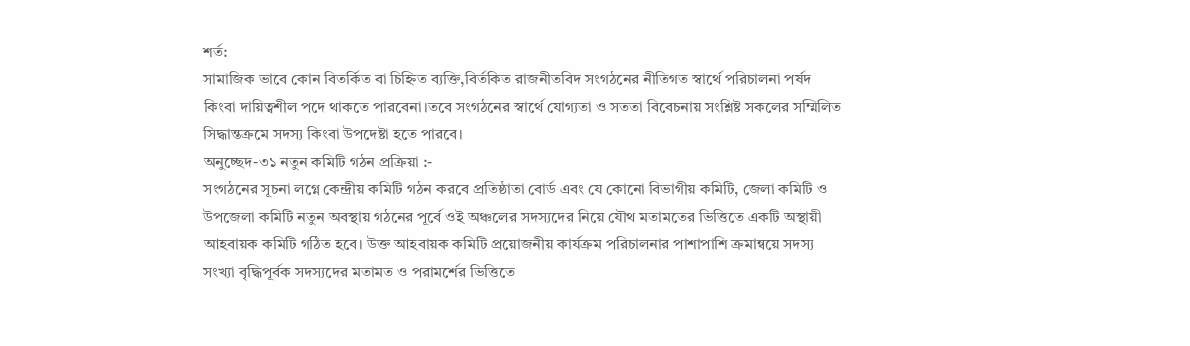শর্ত:
সামাজিক ভাবে কোন বিতর্কিত বা চিহ্নিত ব্যক্তি,বির্তকিত রাজনীতবিদ সংগঠনের নীতিগত স্বার্থে পরিচালনা পর্ষদ কিংবা দায়িত্বশীল পদে থাকতে পারবেনা।তবে সংগঠনের স্বার্থে যোগ্যতা ও সততা বিবেচনায় সংশ্লিষ্ট সকলের সম্মিলিত সিদ্ধান্তক্রমে সদস্য কিংবা উপদেষ্টা হতে পারবে।
অনুচ্ছেদ-৩১ নতুন কমিটি গঠন প্রক্রিয়া :-
সংগঠনের সূচনা লগ্নে কেন্দ্রীয় কমিটি গঠন করবে প্রতিষ্ঠাতা বোর্ড এবং যে কোনো বিভাগীয় কমিটি, জেলা কমিটি ও উপজেলা কমিটি নতুন অবস্থায় গঠনের পূর্বে ওই অঞ্চলের সদস্যদের নিয়ে যৌথ মতামতের ভিত্তিতে একটি অস্থায়ী আহবায়ক কমিটি গঠিত হবে। উক্ত আহবায়ক কমিটি প্রয়োজনীয় কার্যক্রম পরিচালনার পাশাপাশি ক্রমান্বয়ে সদস্য সংখ্যা বৃদ্ধিপূর্বক সদস্যদের মতামত ও পরামর্শের ভিত্তিতে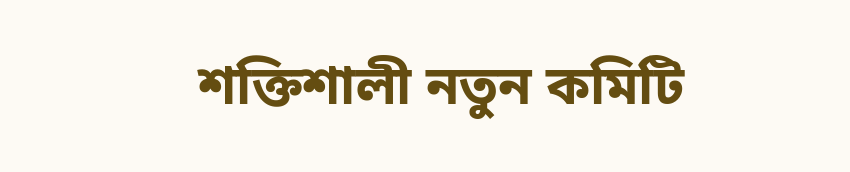শক্তিশালী নতুন কমিটি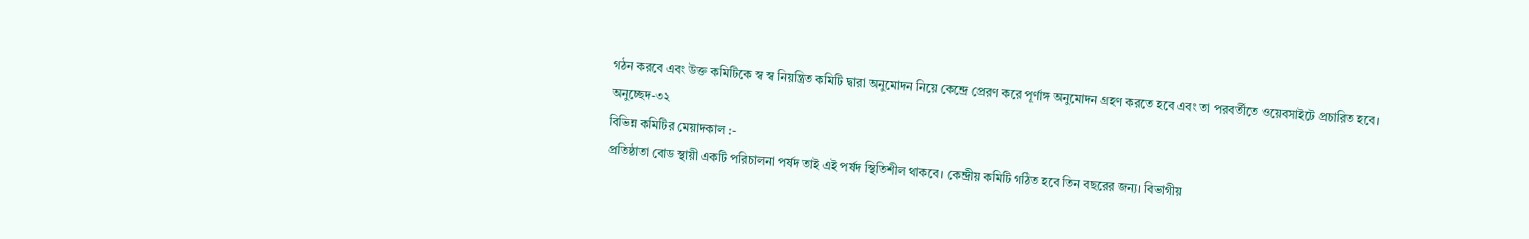গঠন করবে এবং উক্ত কমিটিকে স্ব স্ব নিয়ন্ত্রিত কমিটি দ্বারা অনুমোদন নিয়ে কেন্দ্রে প্রেরণ করে পূর্ণাঙ্গ অনুমোদন গ্রহণ করতে হবে এবং তা পরবর্তীতে ওয়েবসাইটে প্রচারিত হবে।
অনুচ্ছেদ-৩২
বিভিন্ন কমিটির মেয়াদকাল :-
প্রতিষ্ঠাতা বোড স্থায়ী একটি পরিচালনা পর্ষদ তাই এই পর্ষদ স্থিতিশীল থাকবে। কেন্দ্রীয় কমিটি গঠিত হবে তিন বছরের জন্য। বিভাগীয়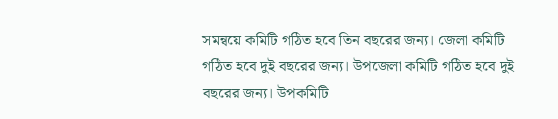সমন্বয়ে কমিটি গঠিত হবে তিন বছরের জন্য। জেলা কমিটি গঠিত হবে দুই বছরের জন্য। উপজেলা কমিটি গঠিত হবে দুই বছরের জন্য। উপকমিটি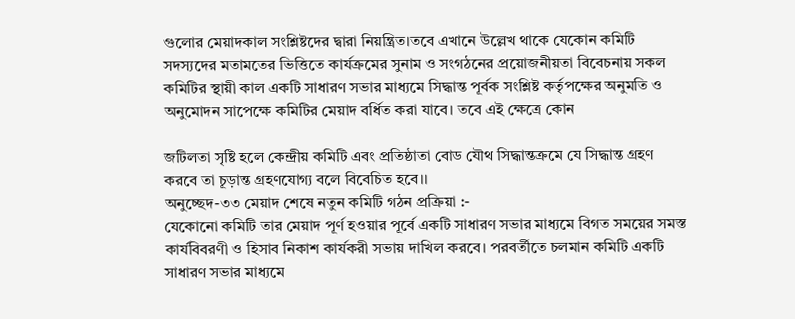গুলোর মেয়াদকাল সংশ্লিষ্টদের দ্বারা নিয়ন্ত্রিত।তবে এখানে উল্লেখ থাকে যেকোন কমিটি সদস্যদের মতামতের ভিত্তিতে কার্যক্রমের সুনাম ও সংগঠনের প্রয়োজনীয়তা বিবেচনায় সকল কমিটির স্থায়ী কাল একটি সাধারণ সভার মাধ্যমে সিদ্ধান্ত পূর্বক সংশ্লিষ্ট কর্তৃপক্ষের অনুমতি ও অনুমোদন সাপেক্ষে কমিটির মেয়াদ বর্ধিত করা যাবে। তবে এই ক্ষেত্রে কোন

জটিলতা সৃষ্টি হলে কেন্দ্রীয় কমিটি এবং প্রতিষ্ঠাতা বোড যৌথ সিদ্ধান্তক্রমে যে সিদ্ধান্ত গ্রহণ করবে তা চূড়ান্ত গ্রহণযোগ্য বলে বিবেচিত হবে।।
অনুচ্ছেদ-৩৩ মেয়াদ শেষে নতুন কমিটি গঠন প্রক্রিয়া :-
যেকোনো কমিটি তার মেয়াদ পূর্ণ হওয়ার পূর্বে একটি সাধারণ সভার মাধ্যমে বিগত সময়ের সমস্ত কার্যবিবরণী ও হিসাব নিকাশ কার্যকরী সভায় দাখিল করবে। পরবর্তীতে চলমান কমিটি একটি সাধারণ সভার মাধ্যমে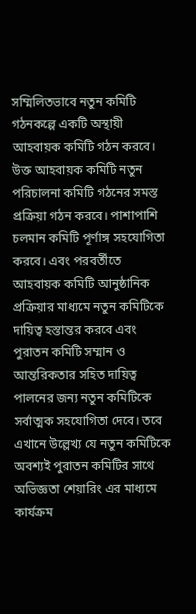সম্মিলিতভাবে নতুন কমিটি গঠনকল্পে একটি অস্থায়ী আহবায়ক কমিটি গঠন করবে। উক্ত আহবায়ক কমিটি নতুন পরিচালনা কমিটি গঠনের সমস্ত প্রক্রিয়া গঠন করবে। পাশাপাশি চলমান কমিটি পূর্ণাঙ্গ সহযোগিতা করবে। এবং পরবর্তীতে আহবায়ক কমিটি আনুষ্ঠানিক প্রক্রিয়ার মাধ্যমে নতুন কমিটিকে দায়িত্ব হস্তান্তর করবে এবং পুরাতন কমিটি সম্মান ও আন্তরিকতার সহিত দায়িত্ব পালনের জন্য নতুন কমিটিকে সর্বাত্মক সহযোগিতা দেবে। তবে এখানে উল্লেখ্য যে নতুন কমিটিকে অবশ্যই পুরাতন কমিটির সাথে অভিজ্ঞতা শেয়ারিং এর মাধ্যমে কার্যক্রম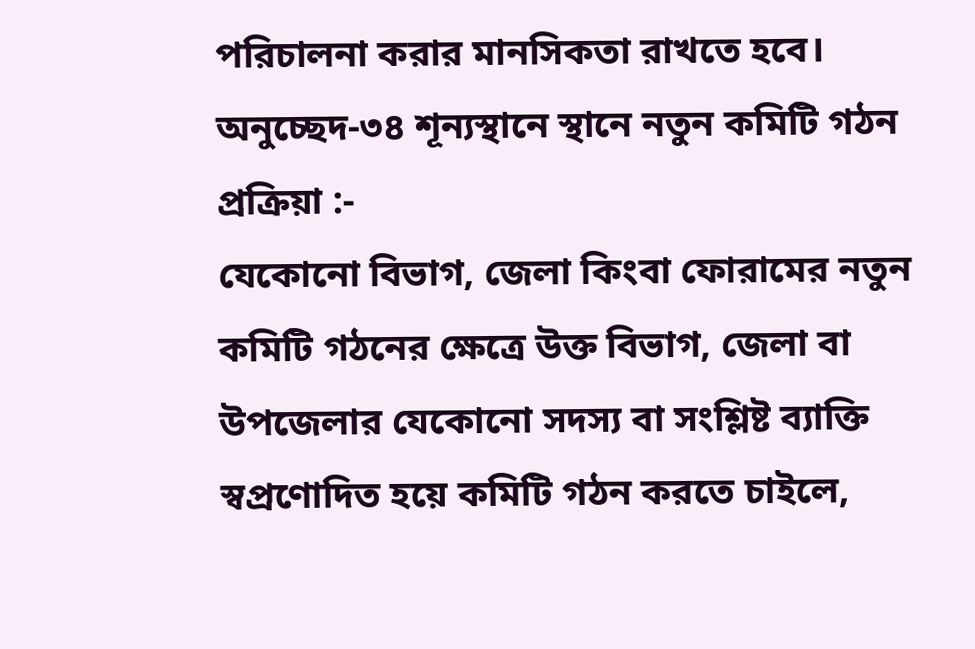পরিচালনা করার মানসিকতা রাখতে হবে।
অনুচ্ছেদ-৩৪ শূন্যস্থানে স্থানে নতুন কমিটি গঠন প্রক্রিয়া :-
যেকোনো বিভাগ, জেলা কিংবা ফোরামের নতুন কমিটি গঠনের ক্ষেত্রে উক্ত বিভাগ, জেলা বা উপজেলার যেকোনো সদস্য বা সংশ্লিষ্ট ব্যাক্তি স্বপ্রণোদিত হয়ে কমিটি গঠন করতে চাইলে,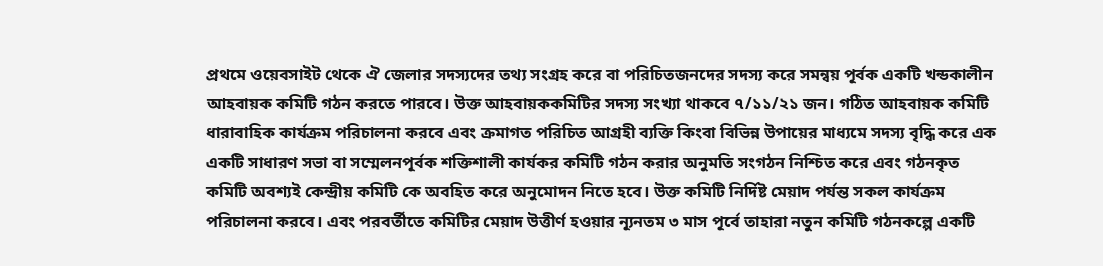প্রথমে ওয়েবসাইট থেকে ঐ জেলার সদস্যদের তথ্য সংগ্রহ করে বা পরিচিতজনদের সদস্য করে সমন্বয় পূর্বক একটি খন্ডকালীন আহবায়ক কমিটি গঠন করতে পারবে। উক্ত আহবায়ককমিটির সদস্য সংখ্যা থাকবে ৭/১১/২১ জন। গঠিত আহবায়ক কমিটি ধারাবাহিক কার্যক্রম পরিচালনা করবে এবং ক্রমাগত পরিচিত আগ্রহী ব্যক্তি কিংবা বিভিন্ন উপায়ের মাধ্যমে সদস্য বৃদ্ধি করে এক একটি সাধারণ সভা বা সম্মেলনপূর্বক শক্তিশালী কার্যকর কমিটি গঠন করার অনুমতি সংগঠন নিশ্চিত করে এবং গঠনকৃত কমিটি অবশ্যই কেন্দ্রীয় কমিটি কে অবহিত করে অনুমোদন নিতে হবে। উক্ত কমিটি নির্দিষ্ট মেয়াদ পর্যন্ত সকল কার্যক্রম পরিচালনা করবে। এবং পরবর্তীতে কমিটির মেয়াদ উত্তীর্ণ হওয়ার ন্যূনতম ৩ মাস পূর্বে তাহারা নতুন কমিটি গঠনকল্পে একটি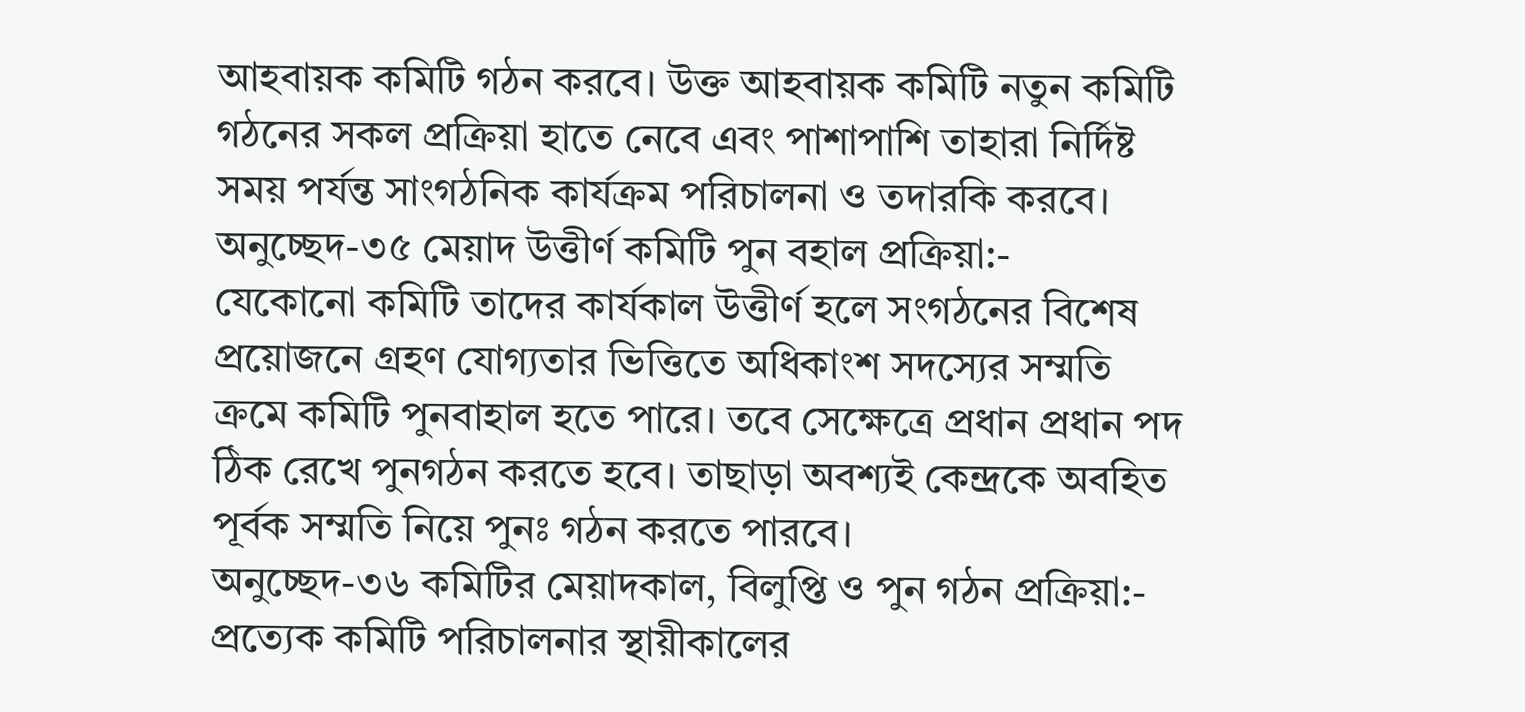আহবায়ক কমিটি গঠন করবে। উক্ত আহবায়ক কমিটি নতুন কমিটি গঠনের সকল প্রক্রিয়া হাতে নেবে এবং পাশাপাশি তাহারা নির্দিষ্ট সময় পর্যন্ত সাংগঠনিক কার্যক্রম পরিচালনা ও তদারকি করবে।
অনুচ্ছেদ-৩৫ মেয়াদ উত্তীর্ণ কমিটি পুন বহাল প্রক্রিয়া:-
যেকোনো কমিটি তাদের কার্যকাল উত্তীর্ণ হলে সংগঠনের বিশেষ প্রয়োজনে গ্রহণ যোগ্যতার ভিত্তিতে অধিকাংশ সদস্যের সম্মতি ক্রমে কমিটি পুনবাহাল হতে পারে। তবে সেক্ষেত্রে প্রধান প্রধান পদ ঠিক রেখে পুনগঠন করতে হবে। তাছাড়া অবশ্যই কেন্দ্রকে অবহিত পূর্বক সম্মতি নিয়ে পুনঃ গঠন করতে পারবে।
অনুচ্ছেদ-৩৬ কমিটির মেয়াদকাল, বিলুপ্তি ও পুন গঠন প্রক্রিয়া:-
প্রত্যেক কমিটি পরিচালনার স্থায়ীকালের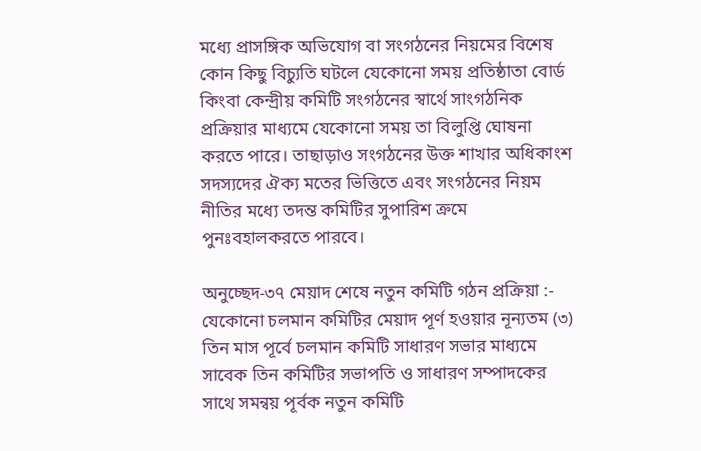মধ্যে প্রাসঙ্গিক অভিযোগ বা সংগঠনের নিয়মের বিশেষ কোন কিছু বিচ্যুতি ঘটলে যেকোনো সময় প্রতিষ্ঠাতা বোর্ড কিংবা কেন্দ্রীয় কমিটি সংগঠনের স্বার্থে সাংগঠনিক প্রক্রিয়ার মাধ্যমে যেকোনো সময় তা বিলুপ্তি ঘোষনা করতে পারে। তাছাড়াও সংগঠনের উক্ত শাখার অধিকাংশ সদস্যদের ঐক্য মতের ভিত্তিতে এবং সংগঠনের নিয়ম নীতির মধ্যে তদন্ত কমিটির সুপারিশ ক্রমে পুনঃবহালকরতে পারবে।

অনুচ্ছেদ-৩৭ মেয়াদ শেষে নতুন কমিটি গঠন প্রক্রিয়া :-
যেকোনো চলমান কমিটির মেয়াদ পূর্ণ হওয়ার নূন্যতম (৩) তিন মাস পূর্বে চলমান কমিটি সাধারণ সভার মাধ্যমে সাবেক তিন কমিটির সভাপতি ও সাধারণ সম্পাদকের সাথে সমন্বয় পূর্বক নতুন কমিটি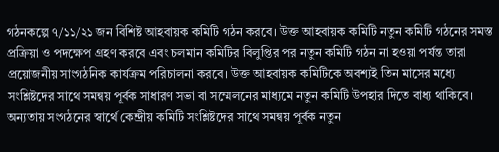গঠনকল্পে ৭/১১/২১ জন বিশিষ্ট আহবায়ক কমিটি গঠন করবে। উক্ত আহবায়ক কমিটি নতুন কমিটি গঠনের সমস্ত প্রক্রিয়া ও পদক্ষেপ গ্রহণ করবে এবং চলমান কমিটির বিলুপ্তির পর নতুন কমিটি গঠন না হওয়া পর্যন্ত তারা প্রয়োজনীয় সাংগঠনিক কার্যক্রম পরিচালনা করবে। উক্ত আহবায়ক কমিটিকে অবশ্যই তিন মাসের মধ্যে সংশ্লিষ্টদের সাথে সমন্বয় পূর্বক সাধারণ সভা বা সম্মেলনের মাধ্যমে নতুন কমিটি উপহার দিতে বাধ্য থাকিবে। অন্যতায় সংগঠনের স্বার্থে কেন্দ্রীয় কমিটি সংশ্লিষ্টদের সাথে সমন্বয় পূর্বক নতুন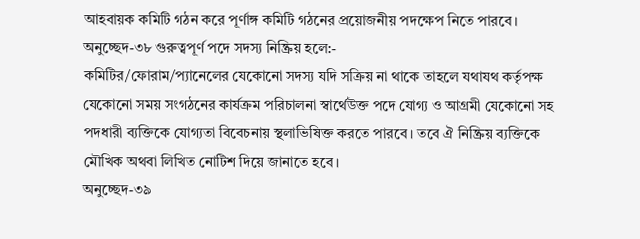আহবায়ক কমিটি গঠন করে পূর্ণাঙ্গ কমিটি গঠনের প্রয়োজনীয় পদক্ষেপ নিতে পারবে।
অনুচ্ছেদ-৩৮ গুরুত্বপূর্ণ পদে সদস্য নিষ্ক্রিয় হলে:-
কমিটির/ফোরাম/প্যানেলের যেকোনো সদস্য যদি সক্রিয় না থাকে তাহলে যথাযথ কর্তৃপক্ষ যেকোনো সময় সংগঠনের কার্যক্রম পরিচালনা স্বার্থেউক্ত পদে যোগ্য ও আগ্রমী যেকোনো সহ পদধারী ব্যক্তিকে যোগ্যতা বিবেচনায় স্থলাভিষিক্ত করতে পারবে। তবে ঐ নিষ্ক্রিয় ব্যক্তিকে মৌখিক অথবা লিখিত নোটিশ দিয়ে জানাতে হবে।
অনুচ্ছেদ-৩৯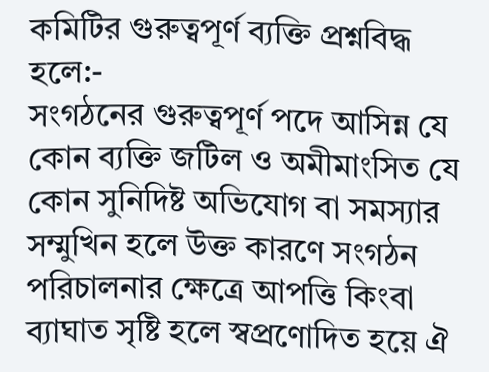কমিটির গুরুত্বপূর্ণ ব্যক্তি প্রশ্নবিদ্ধ হলে:-
সংগঠনের গুরুত্বপূর্ণ পদে আসিন্ন যে কোন ব্যক্তি জটিল ও অমীমাংসিত যে কোন সুনিদিষ্ট অভিযোগ বা সমস্যার সম্মুখিন হলে উক্ত কারণে সংগঠন পরিচালনার ক্ষেত্রে আপত্তি কিংবা ব্যাঘাত সৃষ্টি হলে স্বপ্রণোদিত হয়ে ঐ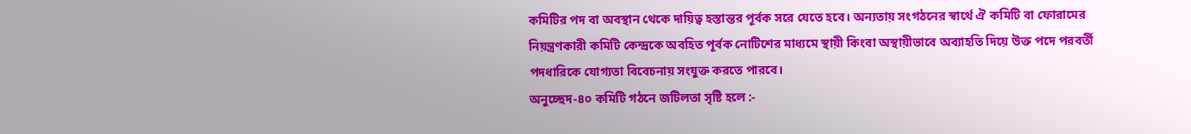কমিটির পদ বা অবস্থান থেকে দায়িত্ব হস্তান্তর পূর্বক সরে যেতে হবে। অন্যতায় সংগঠনের স্বার্থে ঐ কমিটি বা ফোরামের নিয়ন্ত্রণকারী কমিটি কেন্দ্রকে অবহিত পূর্বক নোটিশের মাধ্যমে স্থায়ী কিংবা অস্থায়ীভাবে অব্যাহতি দিয়ে উক্ত পদে পরবর্তী পদধারিকে যোগ্যতা বিবেচনায় সংযুক্ত করতে পারবে।
অনুচ্ছেদ-৪০ কমিটি গঠনে জটিলতা সৃষ্টি হলে :-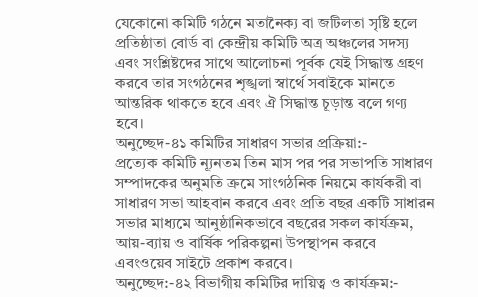যেকোনো কমিটি গঠনে মতানৈক্য বা জটিলতা সৃষ্টি হলে প্রতিষ্ঠাতা বোর্ড বা কেন্দ্রীয় কমিটি অত্র অঞ্চলের সদস্য এবং সংশ্লিষ্টদের সাথে আলোচনা পূর্বক যেই সিদ্ধান্ত গ্রহণ করবে তার সংগঠনের শৃঙ্খলা স্বার্থে সবাইকে মানতে আন্তরিক থাকতে হবে এবং ঐ সিদ্ধান্ত চূড়ান্ত বলে গণ্য হবে।
অনুচ্ছেদ-৪১ কমিটির সাধারণ সভার প্রক্রিয়া:-
প্রত্যেক কমিটি ন্যূনতম তিন মাস পর পর সভাপতি সাধারণ সম্পাদকের অনুমতি ক্রমে সাংগঠনিক নিয়মে কার্যকরী বা সাধারণ সভা আহবান করবে এবং প্রতি বছর একটি সাধারন সভার মাধ্যমে আনুষ্ঠানিকভাবে বছরের সকল কার্যক্রম, আয়-ব্যায় ও বার্ষিক পরিকল্পনা উপস্থাপন করবে এবংওয়েব সাইটে প্রকাশ করবে।
অনুচ্ছেদ:-৪২ বিভাগীয় কমিটির দায়িত্ব ও কার্যক্রম:-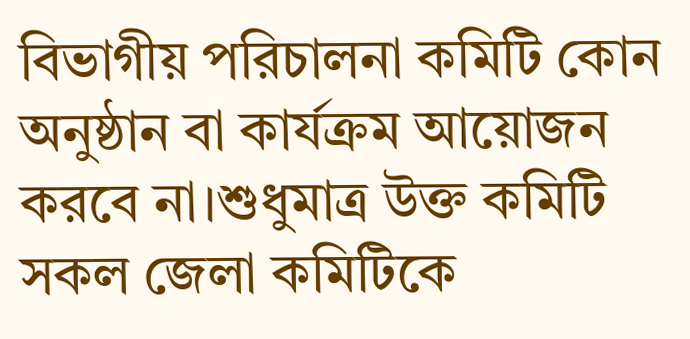বিভাগীয় পরিচালনা কমিটি কোন অনুষ্ঠান বা কার্যক্রম আয়োজন করবে না।শুধুমাত্র উক্ত কমিটি সকল জেলা কমিটিকে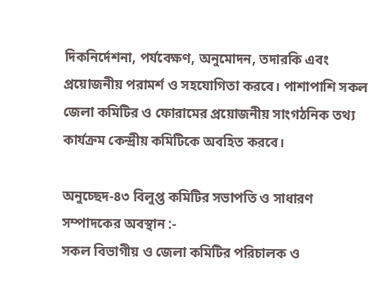দিকনির্দেশনা, পর্যবেক্ষণ, অনুমোদন, তদারকি এবং প্রয়োজনীয় পরামর্শ ও সহযোগিতা করবে। পাশাপাশি সকল জেলা কমিটির ও ফোরামের প্রয়োজনীয় সাংগঠনিক তথ্য কার্যক্রম কেন্দ্রীয় কমিটিকে অবহিত করবে।

অনুচ্ছেদ-৪৩ বিলুপ্ত কমিটির সভাপতি ও সাধারণ সম্পাদকের অবস্থান :-
সকল বিভাগীয় ও জেলা কমিটির পরিচালক ও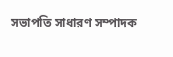সভাপতি সাধারণ সম্পাদক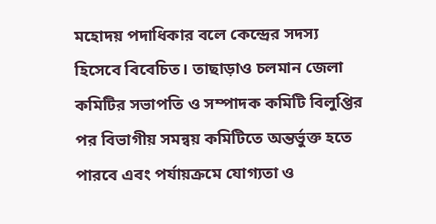মহোদয় পদাধিকার বলে কেন্দ্রের সদস্য হিসেবে বিবেচিত। তাছাড়াও চলমান জেলা কমিটির সভাপতি ও সম্পাদক কমিটি বিলুপ্তির পর বিভাগীয় সমন্বয় কমিটিতে অন্তর্ভুক্ত হতে পারবে এবং পর্যায়ক্রমে যোগ্যতা ও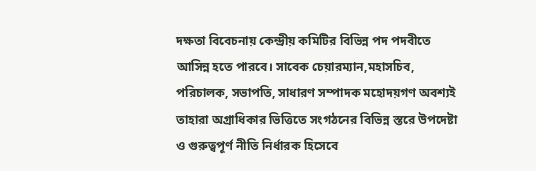দক্ষতা বিবেচনায় কেন্দ্রীয় কমিটির বিভিন্ন পদ পদবীতে আসিন্ন হতে পারবে। সাবেক চেয়ারম্যান,মহাসচিব, পরিচালক, সভাপতি, সাধারণ সম্পাদক মহোদয়গণ অবশ্যই তাহারা অগ্রাধিকার ভিত্তিতে সংগঠনের বিভিন্ন স্তরে উপদেষ্টা ও গুরুত্বপূর্ণ নীতি নির্ধারক হিসেবে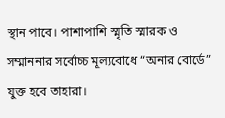স্থান পাবে। পাশাপাশি স্মৃতি স্মারক ও সম্মাননার সর্বোচ্চ মূল্যবোধে “অনার বোর্ডে” যুক্ত হবে তাহারা।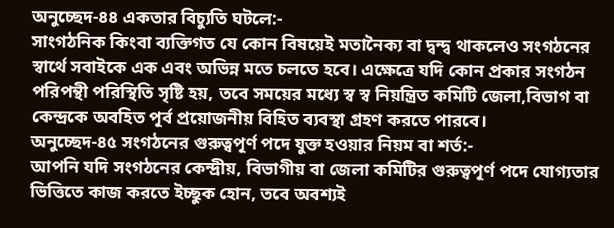অনুচ্ছেদ-৪৪ একতার বিচ্যুতি ঘটলে:-
সাংগঠনিক কিংবা ব্যক্তিগত যে কোন বিষয়েই মতানৈক্য বা দ্বন্দ্ব থাকলেও সংগঠনের স্বার্থে সবাইকে এক এবং অভিন্ন মতে চলতে হবে। এক্ষেত্রে যদি কোন প্রকার সংগঠন পরিপন্থী পরিস্থিতি সৃষ্টি হয়, তবে সময়ের মধ্যে স্ব স্ব নিয়ন্ত্রিত কমিটি জেলা,বিভাগ বা কেন্দ্রকে অবহিত পূর্ব প্রয়োজনীয় বিহিত ব্যবস্থা গ্রহণ করতে পারবে।
অনুচ্ছেদ-৪৫ সংগঠনের গুরুত্বপূর্ণ পদে যুক্ত হওয়ার নিয়ম বা শর্ত:-
আপনি যদি সংগঠনের কেন্দ্রীয়, বিভাগীয় বা জেলা কমিটির গুরুত্বপূর্ণ পদে যোগ্যতার ভিত্তিতে কাজ করতে ইচ্ছুক হোন, তবে অবশ্যই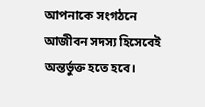আপনাকে সংগঠনে আজীবন সদস্য হিসেবেই অন্তর্ভুক্ত হতে হবে।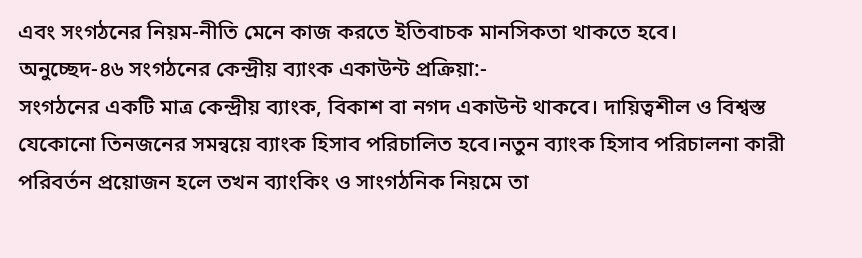এবং সংগঠনের নিয়ম-নীতি মেনে কাজ করতে ইতিবাচক মানসিকতা থাকতে হবে।
অনুচ্ছেদ-৪৬ সংগঠনের কেন্দ্রীয় ব্যাংক একাউন্ট প্রক্রিয়া:-
সংগঠনের একটি মাত্র কেন্দ্রীয় ব্যাংক, বিকাশ বা নগদ একাউন্ট থাকবে। দায়িত্বশীল ও বিশ্বস্ত যেকোনো তিনজনের সমন্বয়ে ব্যাংক হিসাব পরিচালিত হবে।নতুন ব্যাংক হিসাব পরিচালনা কারী পরিবর্তন প্রয়োজন হলে তখন ব্যাংকিং ও সাংগঠনিক নিয়মে তা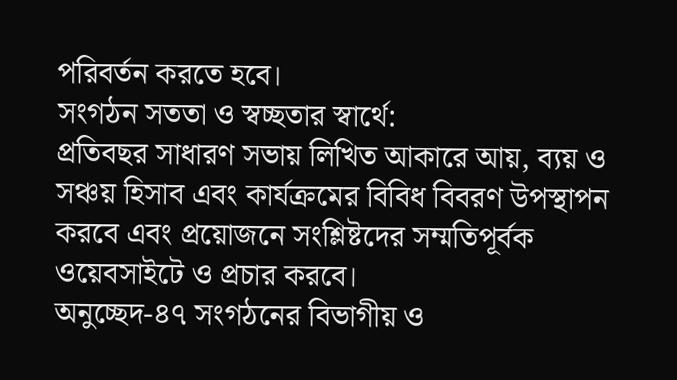পরিবর্তন করতে হবে।
সংগঠন সততা ও স্বচ্ছতার স্বার্থে:
প্রতিবছর সাধারণ সভায় লিখিত আকারে আয়, ব্যয় ও সঞ্চয় হিসাব এবং কার্যক্রমের বিবিধ বিবরণ উপস্থাপন করবে এবং প্রয়োজনে সংশ্লিষ্টদের সম্মতিপূর্বক ওয়েবসাইটে ও প্রচার করবে।
অনুচ্ছেদ-৪৭ সংগঠনের বিভাগীয় ও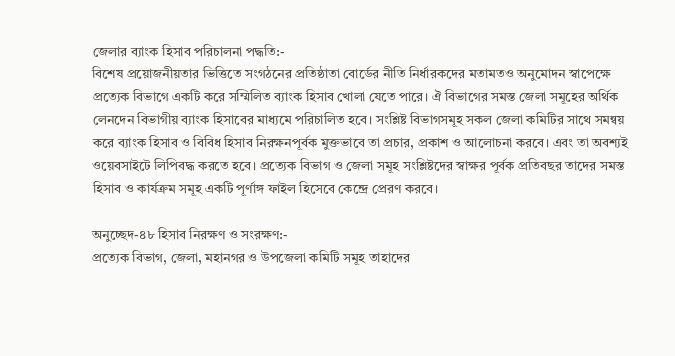জেলার ব্যাংক হিসাব পরিচালনা পদ্ধতি:-
বিশেষ প্রয়োজনীয়তার ভিত্তিতে সংগঠনের প্রতিষ্ঠাতা বোর্ডের নীতি নির্ধারকদের মতামতও অনুমোদন স্বাপেক্ষে প্রত্যেক বিভাগে একটি করে সম্মিলিত ব্যাংক হিসাব খোলা যেতে পারে। ঐ বিভাগের সমস্ত জেলা সমূহের অর্থিক লেনদেন বিভাগীয় ব্যাংক হিসাবের মাধ্যমে পরিচালিত হবে। সংশ্লিষ্ট বিভাগসমূহ সকল জেলা কমিটির সাথে সমন্বয় করে ব্যাংক হিসাব ও বিবিধ হিসাব নিরক্ষনপূর্বক মুক্তভাবে তা প্রচার, প্রকাশ ও আলোচনা করবে। এবং তা অবশ্যই ওয়েবসাইটে লিপিবদ্ধ করতে হবে। প্রত্যেক বিভাগ ও জেলা সমূহ সংশ্লিষ্টদের স্বাক্ষর পূর্বক প্রতিবছর তাদের সমস্ত হিসাব ও কার্যক্রম সমূহ একটি পূর্ণাঙ্গ ফাইল হিসেবে কেন্দ্রে প্রেরণ করবে।

অনুচ্ছেদ-৪৮ হিসাব নিরক্ষণ ও সংরক্ষণ:-
প্রত্যেক বিভাগ, জেলা, মহানগর ও উপজেলা কমিটি সমূহ তাহাদের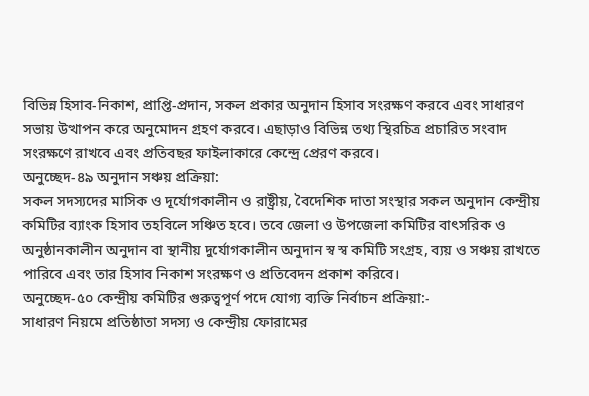বিভিন্ন হিসাব-নিকাশ, প্রাপ্তি-প্রদান, সকল প্রকার অনুদান হিসাব সংরক্ষণ করবে এবং সাধারণ সভায় উত্থাপন করে অনুমোদন গ্রহণ করবে। এছাড়াও বিভিন্ন তথ্য স্থিরচিত্র প্রচারিত সংবাদ সংরক্ষণে রাখবে এবং প্রতিবছর ফাইলাকারে কেন্দ্রে প্রেরণ করবে।
অনুচ্ছেদ-৪৯ অনুদান সঞ্চয় প্রক্রিয়া:
সকল সদস্যদের মাসিক ও দূর্যোগকালীন ও রাষ্ট্রীয়, বৈদেশিক দাতা সংস্থার সকল অনুদান কেন্দ্রীয় কমিটির ব্যাংক হিসাব তহবিলে সঞ্চিত হবে। তবে জেলা ও উপজেলা কমিটির বাৎসরিক ও অনুষ্ঠানকালীন অনুদান বা স্থানীয় দুর্যোগকালীন অনুদান স্ব স্ব কমিটি সংগ্রহ, ব্যয় ও সঞ্চয় রাখতে পারিবে এবং তার হিসাব নিকাশ সংরক্ষণ ও প্রতিবেদন প্রকাশ করিবে।
অনুচ্ছেদ-৫০ কেন্দ্রীয় কমিটির গুরুত্বপূর্ণ পদে যোগ্য ব্যক্তি নির্বাচন প্রক্রিয়া:-
সাধারণ নিয়মে প্রতিষ্ঠাতা সদস্য ও কেন্দ্রীয় ফোরামের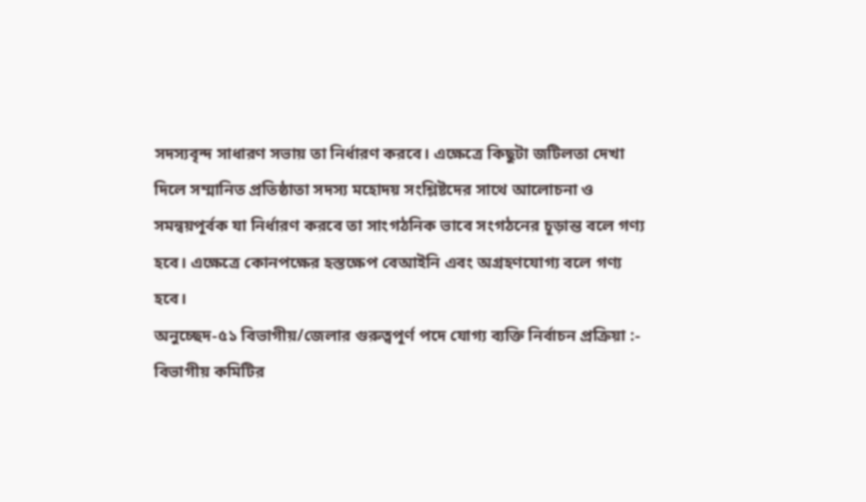সদস্যবৃন্দ সাধারণ সভায় তা নির্ধারণ করবে। এক্ষেত্রে কিছুটা জটিলতা দেখা দিলে সম্মানিত প্রতিষ্ঠাতা সদস্য মহোদয় সংশ্লিষ্টদের সাথে আলোচনা ও সমন্বয়পূর্বক যা নির্ধারণ করবে তা সাংগঠনিক ভাবে সংগঠনের চূড়ান্ত বলে গণ্য হবে। এক্ষেত্রে কোনপক্ষের হস্তক্ষেপ বেআইনি এবং অগ্রহণযোগ্য বলে গণ্য হবে।
অনুচ্ছেদ-৫১ বিভাগীয়/জেলার গুরুত্বপূর্ণ পদে যোগ্য ব্যক্তি নির্বাচন প্রক্রিয়া :-
বিভাগীয় কমিটির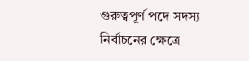গুরুত্বপূর্ণ পদে সদস্য নির্বাচনের ক্ষেত্রে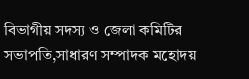বিভাগীয় সদস্য ও জেলা কমিটির সভাপতি,সাধারণ সম্পাদক মহোদয়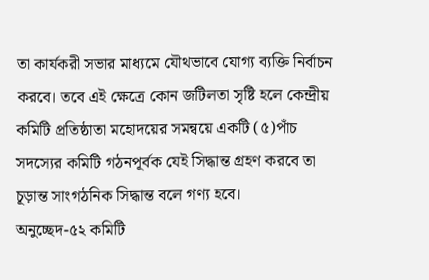তা কার্যকরী সভার মাধ্যমে যৌথভাবে যোগ্য ব্যক্তি নির্বাচন করবে। তবে এই ক্ষেত্রে কোন জটিলতা সৃষ্টি হলে কেন্দ্রীয় কমিটি প্রতিষ্ঠাতা মহোদয়ের সমন্বয়ে একটি (৫)পাঁচ সদস্যের কমিটি গঠনপূর্বক যেই সিদ্ধান্ত গ্রহণ করবে তা চূড়ান্ত সাংগঠনিক সিদ্ধান্ত বলে গণ্য হবে।
অনুচ্ছেদ-৫২ কমিটি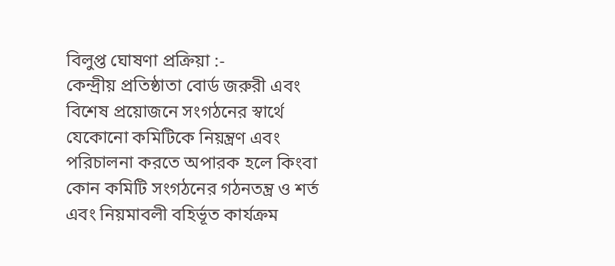বিলুপ্ত ঘোষণা প্রক্রিয়া :-
কেন্দ্রীয় প্রতিষ্ঠাতা বোর্ড জরুরী এবং বিশেষ প্রয়োজনে সংগঠনের স্বার্থে যেকোনো কমিটিকে নিয়ন্ত্রণ এবং পরিচালনা করতে অপারক হলে কিংবা কোন কমিটি সংগঠনের গঠনতন্ত্র ও শর্ত এবং নিয়মাবলী বহির্ভূত কার্যক্রম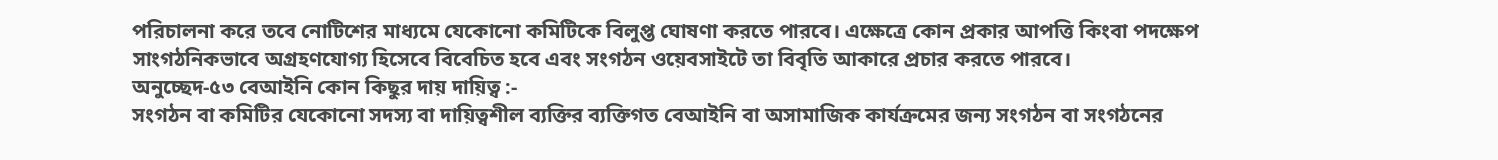পরিচালনা করে তবে নোটিশের মাধ্যমে যেকোনো কমিটিকে বিলুপ্ত ঘোষণা করতে পারবে। এক্ষেত্রে কোন প্রকার আপত্তি কিংবা পদক্ষেপ সাংগঠনিকভাবে অগ্রহণযোগ্য হিসেবে বিবেচিত হবে এবং সংগঠন ওয়েবসাইটে তা বিবৃতি আকারে প্রচার করতে পারবে।
অনুচ্ছেদ-৫৩ বেআইনি কোন কিছুর দায় দায়িত্ব :-
সংগঠন বা কমিটির যেকোনো সদস্য বা দায়িত্বশীল ব্যক্তির ব্যক্তিগত বেআইনি বা অসামাজিক কার্যক্রমের জন্য সংগঠন বা সংগঠনের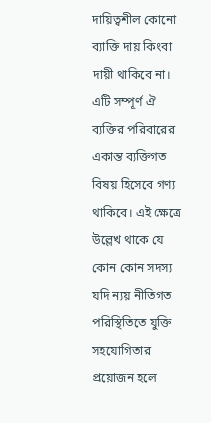দায়িত্বশীল কোনো ব্যাক্তি দায় কিংবা দায়ী থাকিবে না। এটি সম্পূর্ণ ঐ ব্যক্তির পরিবারের একান্ত ব্যক্তিগত বিষয় হিসেবে গণ্য থাকিবে। এই ক্ষেত্রে উল্লেখ থাকে যে কোন কোন সদস্য যদি ন্যয় নীতিগত পরিস্থিতিতে যুক্তি সহযোগিতার প্রয়োজন হলে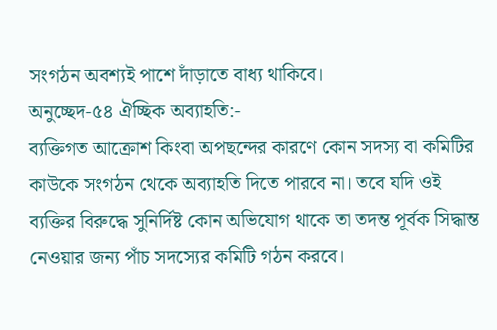সংগঠন অবশ্যই পাশে দাঁড়াতে বাধ্য থাকিবে।
অনুচ্ছেদ-৫৪ ঐচ্ছিক অব্যাহতি:-
ব্যক্তিগত আক্রোশ কিংবা অপছন্দের কারণে কোন সদস্য বা কমিটির কাউকে সংগঠন থেকে অব্যাহতি দিতে পারবে না। তবে যদি ওই ব্যক্তির বিরুদ্ধে সুনির্দিষ্ট কোন অভিযোগ থাকে তা তদন্ত পূর্বক সিদ্ধান্ত নেওয়ার জন্য পাঁচ সদস্যের কমিটি গঠন করবে।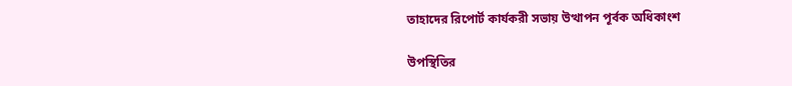তাহাদের রিপোর্ট কার্যকরী সভায় উত্থাপন পূর্বক অধিকাংশ

উপস্থিতির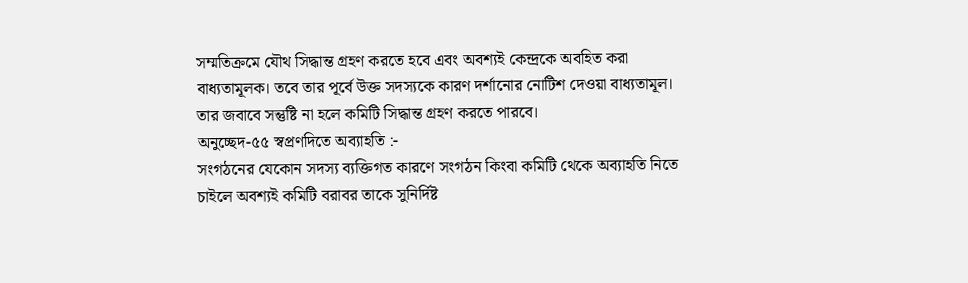সম্মতিক্রমে যৌথ সিদ্ধান্ত গ্রহণ করতে হবে এবং অবশ্যই কেন্দ্রকে অবহিত করা বাধ্যতামূলক। তবে তার পূর্বে উক্ত সদস্যকে কারণ দর্শানোর নোটিশ দেওয়া বাধ্যতামূল। তার জবাবে সন্তুষ্টি না হলে কমিটি সিদ্ধান্ত গ্রহণ করতে পারবে।
অনুচ্ছেদ-৫৫ স্বপ্রণদিতে অব্যাহতি :-
সংগঠনের যেকোন সদস্য ব্যক্তিগত কারণে সংগঠন কিংবা কমিটি থেকে অব্যাহতি নিতে চাইলে অবশ্যই কমিটি বরাবর তাকে সুনির্দিষ্ট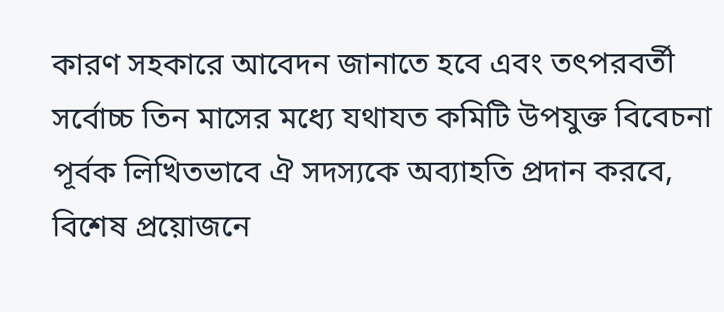কারণ সহকারে আবেদন জানাতে হবে এবং তৎপরবর্তী সর্বোচ্চ তিন মাসের মধ্যে যথাযত কমিটি উপযুক্ত বিবেচনা পূর্বক লিখিতভাবে ঐ সদস্যকে অব্যাহতি প্রদান করবে, বিশেষ প্রয়োজনে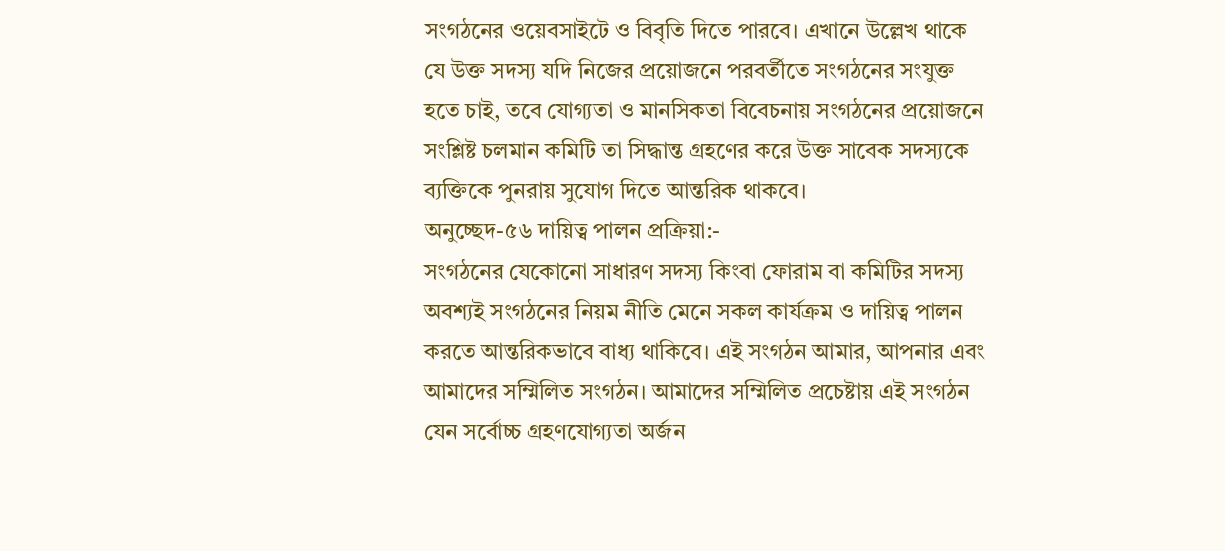সংগঠনের ওয়েবসাইটে ও বিবৃতি দিতে পারবে। এখানে উল্লেখ থাকে যে উক্ত সদস্য যদি নিজের প্রয়োজনে পরবর্তীতে সংগঠনের সংযুক্ত হতে চাই, তবে যোগ্যতা ও মানসিকতা বিবেচনায় সংগঠনের প্রয়োজনে সংশ্লিষ্ট চলমান কমিটি তা সিদ্ধান্ত গ্রহণের করে উক্ত সাবেক সদস্যকে ব্যক্তিকে পুনরায় সুযোগ দিতে আন্তরিক থাকবে।
অনুচ্ছেদ-৫৬ দায়িত্ব পালন প্রক্রিয়া:-
সংগঠনের যেকোনো সাধারণ সদস্য কিংবা ফোরাম বা কমিটির সদস্য অবশ্যই সংগঠনের নিয়ম নীতি মেনে সকল কার্যক্রম ও দায়িত্ব পালন করতে আন্তরিকভাবে বাধ্য থাকিবে। এই সংগঠন আমার, আপনার এবং আমাদের সম্মিলিত সংগঠন। আমাদের সম্মিলিত প্রচেষ্টায় এই সংগঠন যেন সর্বোচ্চ গ্রহণযোগ্যতা অর্জন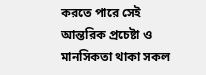করতে পারে সেই আন্তরিক প্রচেষ্টা ও মানসিকতা থাকা সকল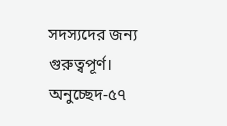সদস্যদের জন্য গুরুত্বপূর্ণ।
অনুচ্ছেদ-৫৭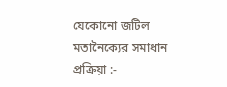যেকোনো জটিল মতানৈক্যের সমাধান প্রক্রিয়া :-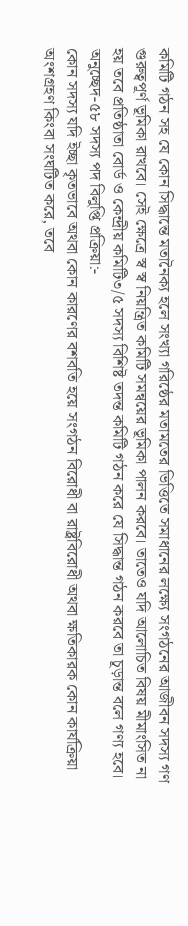কমিটি গঠন সহ যে কোন সিদ্ধান্তে মতানৈক্য হলে সংখ্যা গরিষ্ঠের মতামতের ভিত্তিতে সমাধানের লক্ষ্যে সংগঠনের আজীবন সদস্য গণ গুরুত্বপূর্ণ ভূমিকা রাখবে। সেই ক্ষেত্রে স্ব স্ব নিয়ন্ত্রিত কমিটি সমন্বয়ের ভূমিকা পালন করবে। তাতেও যদি আলোচিত বিষয় মীমাংসিত না হয় তবে প্রতিষ্ঠাতা বোর্ড ও কেন্দ্রীয় কমিটি৩/৫ সদস্য বিশিষ্ট তদন্ত কমিটি গঠন করে যে সিদ্ধান্ত গঠন করবে তা চূড়ান্ত বলে গণ্য হবে।
অনুচ্ছেদ-৫৮ সদস্য পদ বিলুপ্তি প্রক্রিয়া:-
কোন সদস্য যদি ইচ্ছা কৃতভাবে অথবা কোন কারণের বশবতি হয়ে সংগঠন বিরোধী বা রাষ্ট্রবিরোধী অথবা ক্ষতিকারক কোন কার্যক্রিয়া অংশগ্রহণ কিংবা সংঘটিত করে, তবে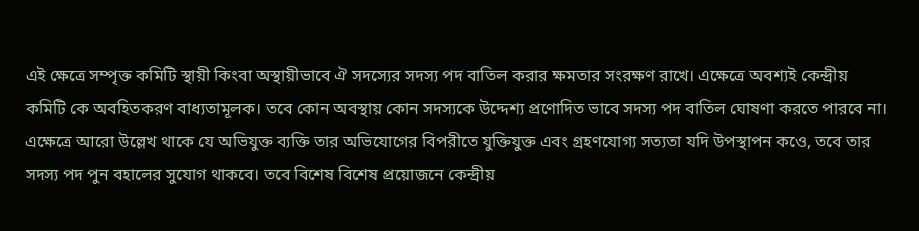এই ক্ষেত্রে সম্পৃক্ত কমিটি স্থায়ী কিংবা অস্থায়ীভাবে ঐ সদস্যের সদস্য পদ বাতিল করার ক্ষমতার সংরক্ষণ রাখে। এক্ষেত্রে অবশ্যই কেন্দ্রীয় কমিটি কে অবহিতকরণ বাধ্যতামূলক। তবে কোন অবস্থায় কোন সদস্যকে উদ্দেশ্য প্রণোদিত ভাবে সদস্য পদ বাতিল ঘোষণা করতে পারবে না। এক্ষেত্রে আরো উল্লেখ থাকে যে অভিযুক্ত ব্যক্তি তার অভিযোগের বিপরীতে যুক্তিযুক্ত এবং গ্রহণযোগ্য সত্যতা যদি উপস্থাপন কওে, তবে তার সদস্য পদ পুন বহালের সুযোগ থাকবে। তবে বিশেষ বিশেষ প্রয়োজনে কেন্দ্রীয়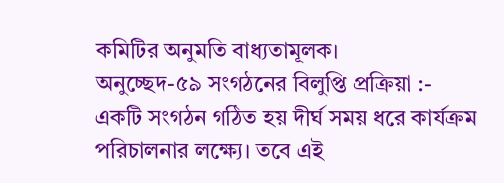কমিটির অনুমতি বাধ্যতামূলক।
অনুচ্ছেদ-৫৯ সংগঠনের বিলুপ্তি প্রক্রিয়া :-
একটি সংগঠন গঠিত হয় দীর্ঘ সময় ধরে কার্যক্রম পরিচালনার লক্ষ্যে। তবে এই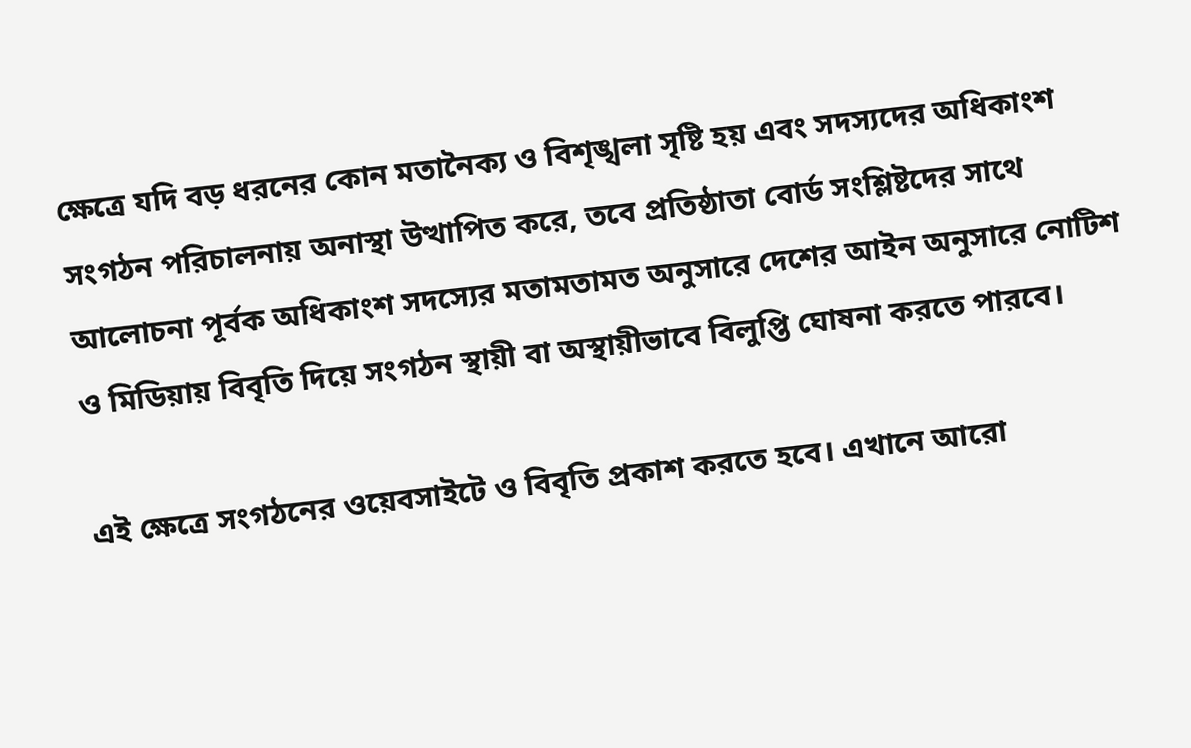ক্ষেত্রে যদি বড় ধরনের কোন মতানৈক্য ও বিশৃঙ্খলা সৃষ্টি হয় এবং সদস্যদের অধিকাংশ সংগঠন পরিচালনায় অনাস্থা উত্থাপিত করে, তবে প্রতিষ্ঠাতা বোর্ড সংশ্লিষ্টদের সাথে আলোচনা পূর্বক অধিকাংশ সদস্যের মতামতামত অনুসারে দেশের আইন অনুসারে নোটিশ ও মিডিয়ায় বিবৃতি দিয়ে সংগঠন স্থায়ী বা অস্থায়ীভাবে বিলুপ্তি ঘোষনা করতে পারবে।

এই ক্ষেত্রে সংগঠনের ওয়েবসাইটে ও বিবৃতি প্রকাশ করতে হবে। এখানে আরো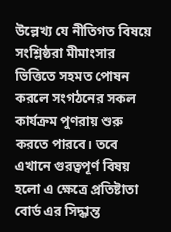উল্লেখ্য যে নীতিগত বিষয়ে সংশ্লিষ্ঠরা মীমাংসার ভিত্তিতে সহমত পোষন করলে সংগঠনের সকল কার্যক্রম পুণরায় শুরু করতে পারবে। তবে এখানে গুরত্বপূর্ণ বিষয় হলো এ ক্ষেত্রে প্রতিষ্টাতা বোর্ড এর সিদ্ধান্ত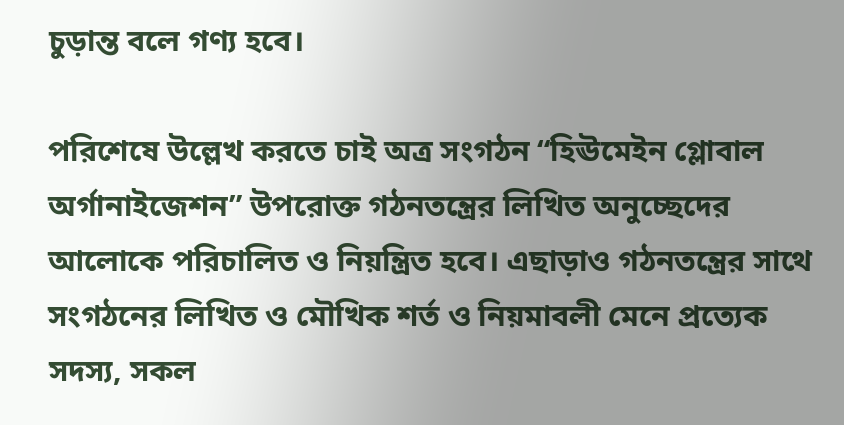চুড়ান্ত বলে গণ্য হবে।

পরিশেষে উল্লেখ করতে চাই অত্র সংগঠন “হিঊমেইন গ্লোবাল অর্গানাইজেশন” উপরোক্ত গঠনতন্ত্রের লিখিত অনুচ্ছেদের আলোকে পরিচালিত ও নিয়ন্ত্রিত হবে। এছাড়াও গঠনতন্ত্রের সাথে সংগঠনের লিখিত ও মৌখিক শর্ত ও নিয়মাবলী মেনে প্রত্যেক সদস্য, সকল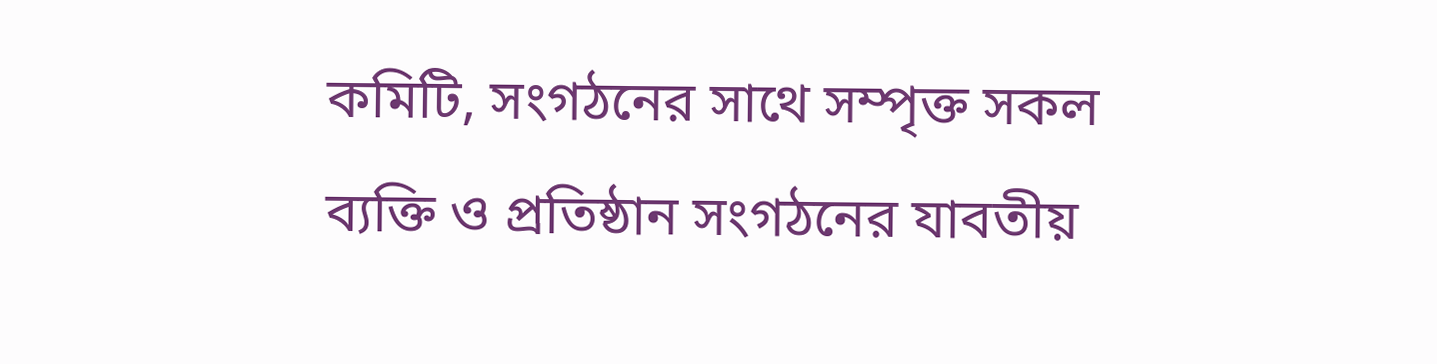কমিটি, সংগঠনের সাথে সম্পৃক্ত সকল ব্যক্তি ও প্রতিষ্ঠান সংগঠনের যাবতীয়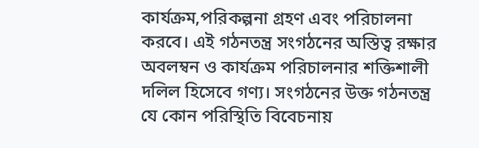কার্যক্রম,পরিকল্পনা গ্রহণ এবং পরিচালনা করবে। এই গঠনতন্ত্র সংগঠনের অস্তিত্ব রক্ষার অবলম্বন ও কার্যক্রম পরিচালনার শক্তিশালী দলিল হিসেবে গণ্য। সংগঠনের উক্ত গঠনতন্ত্র যে কোন পরিস্থিতি বিবেচনায়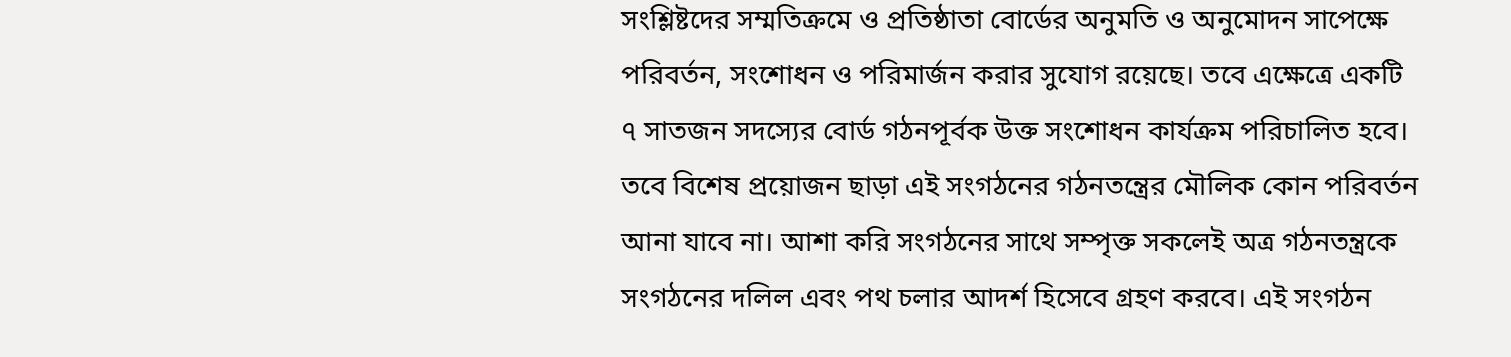সংশ্লিষ্টদের সম্মতিক্রমে ও প্রতিষ্ঠাতা বোর্ডের অনুমতি ও অনুমোদন সাপেক্ষে পরিবর্তন, সংশোধন ও পরিমার্জন করার সুযোগ রয়েছে। তবে এক্ষেত্রে একটি ৭ সাতজন সদস্যের বোর্ড গঠনপূর্বক উক্ত সংশোধন কার্যক্রম পরিচালিত হবে। তবে বিশেষ প্রয়োজন ছাড়া এই সংগঠনের গঠনতন্ত্রের মৌলিক কোন পরিবর্তন আনা যাবে না। আশা করি সংগঠনের সাথে সম্পৃক্ত সকলেই অত্র গঠনতন্ত্রকে সংগঠনের দলিল এবং পথ চলার আদর্শ হিসেবে গ্রহণ করবে। এই সংগঠন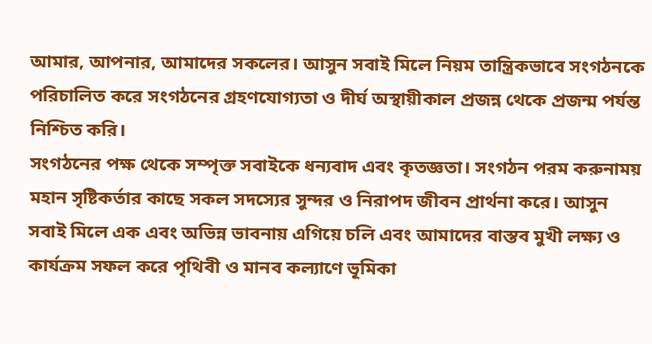আমার, আপনার, আমাদের সকলের। আসুন সবাই মিলে নিয়ম তান্ত্রিকভাবে সংগঠনকে পরিচালিত করে সংগঠনের গ্রহণযোগ্যতা ও দীর্ঘ অস্থায়ীকাল প্রজন্ন থেকে প্রজন্ম পর্যন্ত নিশ্চিত করি।
সংগঠনের পক্ষ থেকে সম্পৃক্ত সবাইকে ধন্যবাদ এবং কৃতজ্ঞতা। সংগঠন পরম করুনাময় মহান সৃষ্টিকর্তার কাছে সকল সদস্যের সুন্দর ও নিরাপদ জীবন প্রার্থনা করে। আসুন সবাই মিলে এক এবং অভিন্ন ভাবনায় এগিয়ে চলি এবং আমাদের বাস্তব মুখী লক্ষ্য ও কার্যক্রম সফল করে পৃথিবী ও মানব কল্যাণে ভূমিকা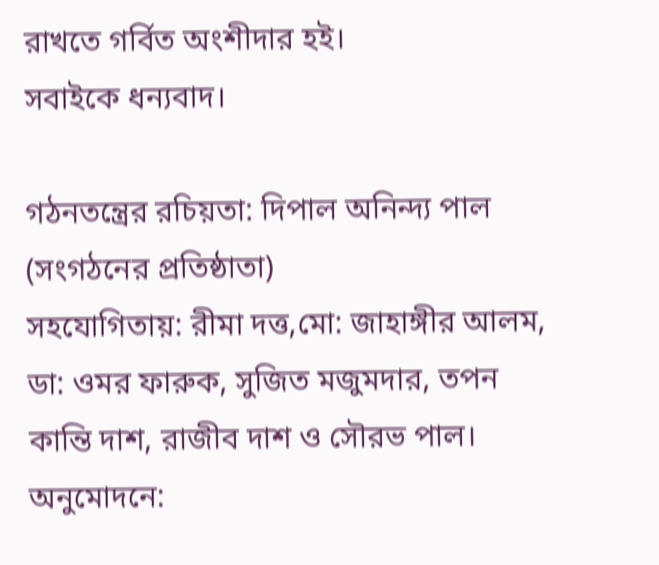রাখতে গর্বিত অংশীদার হই।
সবাইকে ধন্যবাদ।

গঠনতন্ত্রের রচিয়তা: দিপাল অনিন্দ্য পাল (সংগঠনের প্রতিষ্ঠাতা)
সহযোগিতায়: রীমা দত্ত,মো: জাহাঙ্গীর আলম, ডা: ওমর ফারুক, সুজিত মজুমদার, তপন কান্তি দাশ, রাজীব দাশ ও সৌরভ পাল।
অনুমোদনে: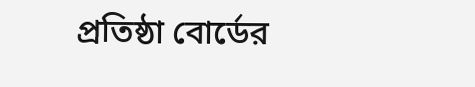প্রতিষ্ঠা বোর্ডের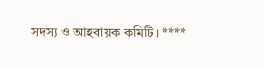সদস্য ও আহবায়ক কমিটি। ****